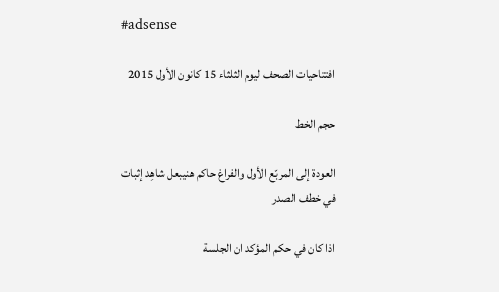#adsense

افتتاحيات الصحف ليوم الثلثاء 15 كانون الأول 2015

حجم الخط

العودة إلى المربّع الأول والفراغ حاكم هنيبعل شاهِد إثبات في خطف الصدر

اذا كان في حكم المؤكد ان الجلسة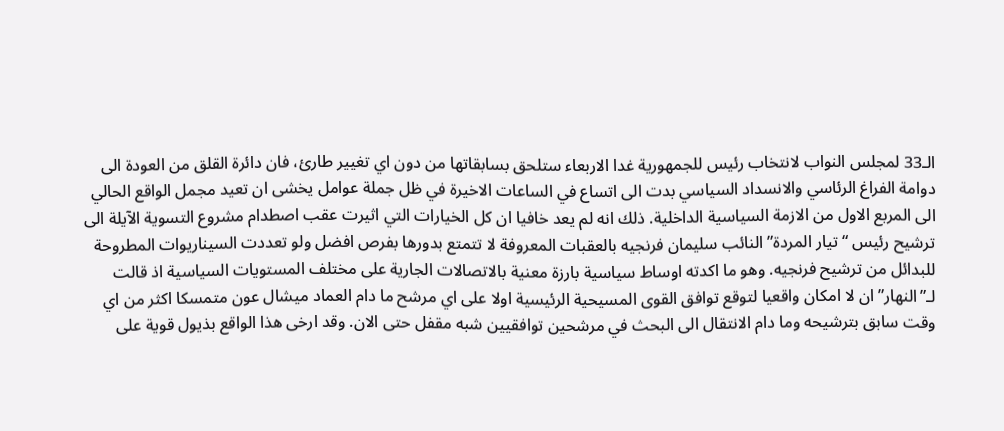الـ33 لمجلس النواب لانتخاب رئيس للجمهورية غدا الاربعاء ستلحق بسابقاتها من دون اي تغيير طارئ، فان دائرة القلق من العودة الى دوامة الفراغ الرئاسي والانسداد السياسي بدت الى اتساع في الساعات الاخيرة في ظل جملة عوامل يخشى ان تعيد مجمل الواقع الحالي الى المربع الاول من الازمة السياسية الداخلية. ذلك انه لم يعد خافيا ان كل الخيارات التي اثيرت عقب اصطدام مشروع التسوية الآيلة الى ترشيح رئيس “تيار المردة” النائب سليمان فرنجيه بالعقبات المعروفة لا تتمتع بدورها بفرص افضل ولو تعددت السيناريوات المطروحة للبدائل من ترشيح فرنجيه. وهو ما اكدته اوساط سياسية بارزة معنية بالاتصالات الجارية على مختلف المستويات السياسية اذ قالت لـ”النهار” ان لا امكان واقعيا لتوقع توافق القوى المسيحية الرئيسية اولا على اي مرشح ما دام العماد ميشال عون متمسكا اكثر من اي وقت سابق بترشيحه وما دام الانتقال الى البحث في مرشحين توافقيين شبه مقفل حتى الان. وقد ارخى هذا الواقع بذيول قوية على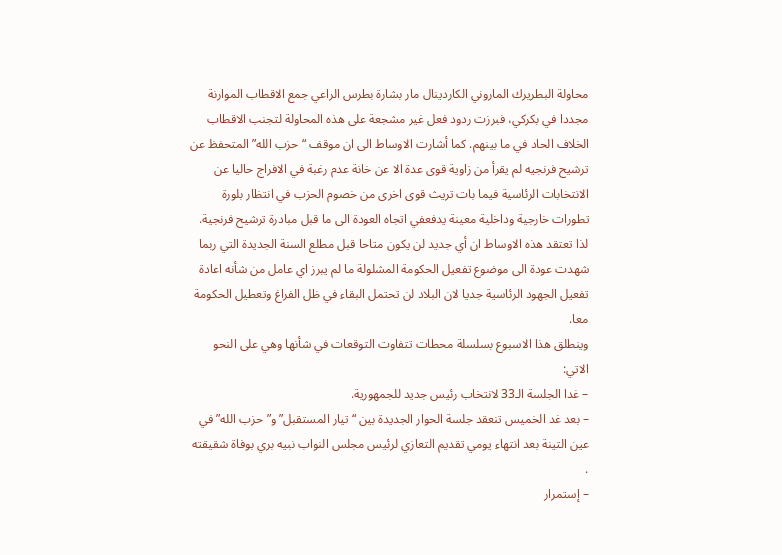محاولة البطريرك الماروني الكاردينال مار بشارة بطرس الراعي جمع الاقطاب الموارنة مجددا في بكركي، فبرزت ردود فعل غير مشجعة على هذه المحاولة لتجنب الاقطاب الخلاف الحاد في ما بينهم. كما أشارت الاوساط الى ان موقف “حزب الله” المتحفظ عن ترشيح فرنجيه لم يقرأ من زاوية قوى عدة الا عن خانة عدم رغبة في الافراج حاليا عن الانتخابات الرئاسية فيما بات تريث قوى اخرى من خصوم الحزب في انتظار بلورة تطورات خارجية وداخلية معينة يدفعفي اتجاه العودة الى ما قبل مبادرة ترشيح فرنجية. لذا تعتقد هذه الاوساط ان أي جديد لن يكون متاحا قبل مطلع السنة الجديدة التي ربما شهدت عودة الى موضوع تفعيل الحكومة المشلولة ما لم يبرز اي عامل من شأنه اعادة تفعيل الجهود الرئاسية جديا لان البلاد لن تحتمل البقاء في ظل الفراغ وتعطيل الحكومة معا.
وينطلق هذا الاسبوع بسلسلة محطات تتفاوت التوقعات في شأنها وهي على النحو الاتي:
– غدا الجلسة الـ33 لانتخاب رئيس جديد للجمهورية.
– بعد غد الخميس تنعقد جلسة الحوار الجديدة بين “تيار المستقبل” و”حزب الله” في عين التينة بعد انتهاء يومي تقديم التعازي لرئيس مجلس النواب نبيه بري بوفاة شقيقته .
– إستمرار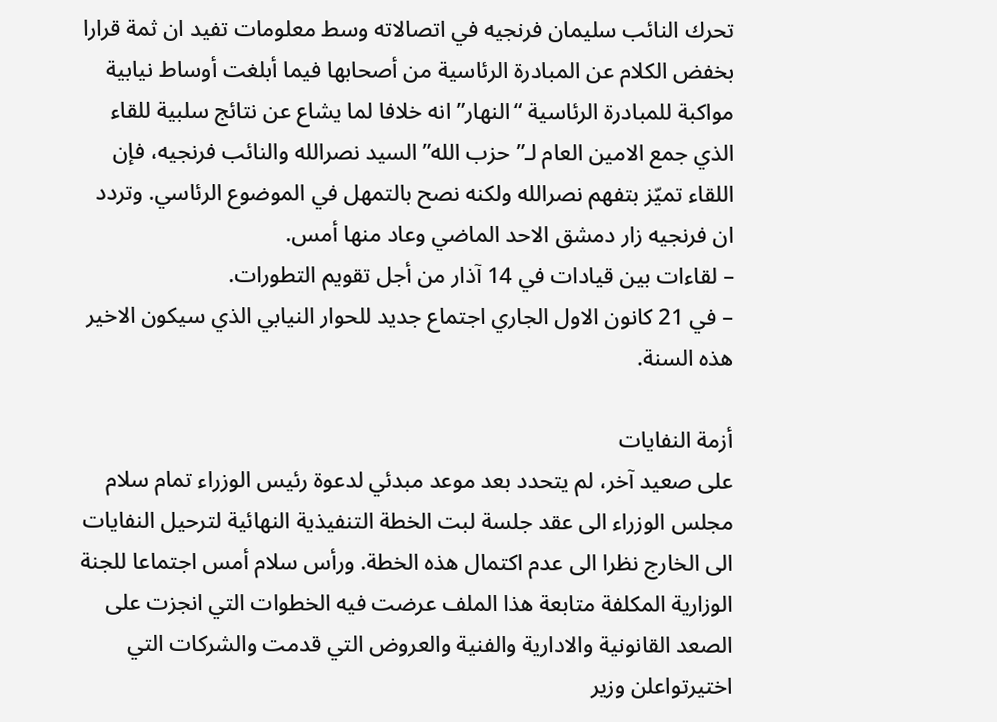تحرك النائب سليمان فرنجيه في اتصالاته وسط معلومات تفيد ان ثمة قرارا بخفض الكلام عن المبادرة الرئاسية من أصحابها فيما أبلغت أوساط نيابية مواكبة للمبادرة الرئاسية “النهار” انه خلافا لما يشاع عن نتائج سلبية للقاء الذي جمع الامين العام لـ”حزب الله” السيد نصرالله والنائب فرنجيه، فإن اللقاء تميّز بتفهم نصرالله ولكنه نصح بالتمهل في الموضوع الرئاسي. وتردد ان فرنجيه زار دمشق الاحد الماضي وعاد منها أمس.
– لقاءات بين قيادات في 14 آذار من أجل تقويم التطورات.
– في 21 كانون الاول الجاري اجتماع جديد للحوار النيابي الذي سيكون الاخير هذه السنة.

أزمة النفايات
على صعيد آخر، لم يتحدد بعد موعد مبدئي لدعوة رئيس الوزراء تمام سلام مجلس الوزراء الى عقد جلسة لبت الخطة التنفيذية النهائية لترحيل النفايات الى الخارج نظرا الى عدم اكتمال هذه الخطة. ورأس سلام أمس اجتماعا للجنة الوزارية المكلفة متابعة هذا الملف عرضت فيه الخطوات التي انجزت على الصعد القانونية والادارية والفنية والعروض التي قدمت والشركات التي اختيرتواعلن وزير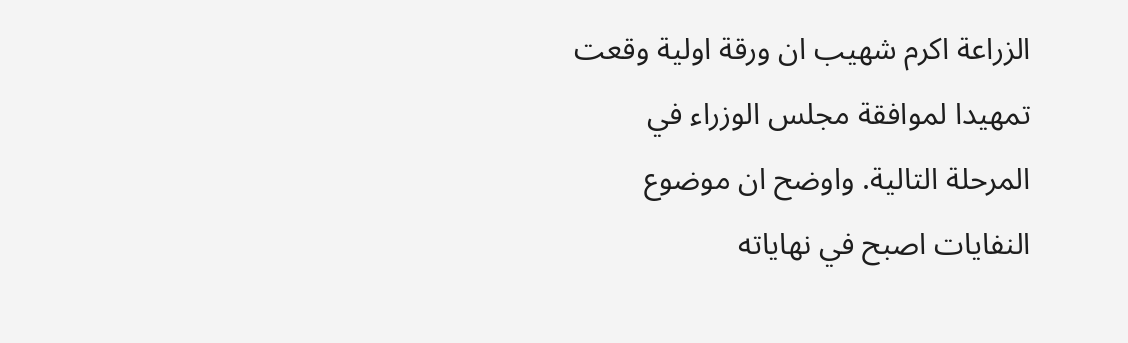الزراعة اكرم شهيب ان ورقة اولية وقعت تمهيدا لموافقة مجلس الوزراء في المرحلة التالية. واوضح ان موضوع النفايات اصبح في نهاياته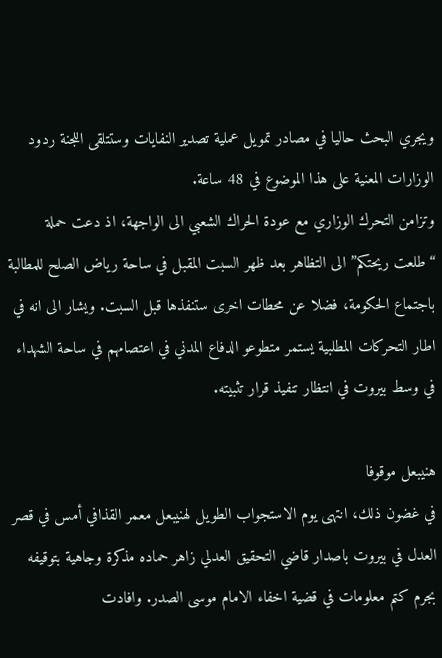ويجري البحث حاليا في مصادر تمويل عملية تصدير النفايات وستتلقى اللجنة ردود الوزارات المعنية على هذا الموضوع في 48 ساعة.
وتزامن التحرك الوزاري مع عودة الحراك الشعبي الى الواجهة، اذ دعت حملة “طلعت ريحتكم” الى التظاهر بعد ظهر السبت المقبل في ساحة رياض الصلح للمطالبة باجتماع الحكومة، فضلا عن محطات اخرى ستنفذها قبل السبت. ويشار الى انه في اطار التحركات المطلبية يستمر متطوعو الدفاع المدني في اعتصامهم في ساحة الشهداء في وسط بيروت في انتظار تنفيذ قرار تثبيته.

هنيبعل موقوفا
في غضون ذلك، انتهى يوم الاستجواب الطويل لهنيبعل معمر القذافي أمس في قصر العدل في بيروت باصدار قاضي التحقيق العدلي زاهر حماده مذكرة وجاهية بتوقيفه بجرم كتم معلومات في قضية اخفاء الامام موسى الصدر. وافادت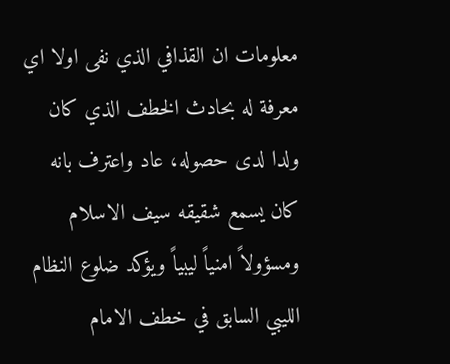معلومات ان القذافي الذي نفى اولا اي معرفة له بحادث الخطف الذي كان ولدا لدى حصوله، عاد واعترف بانه كان يسمع شقيقه سيف الاسلام ومسؤولاً امنياً ليبياً ويؤكد ضلوع النظام الليبي السابق في خطف الامام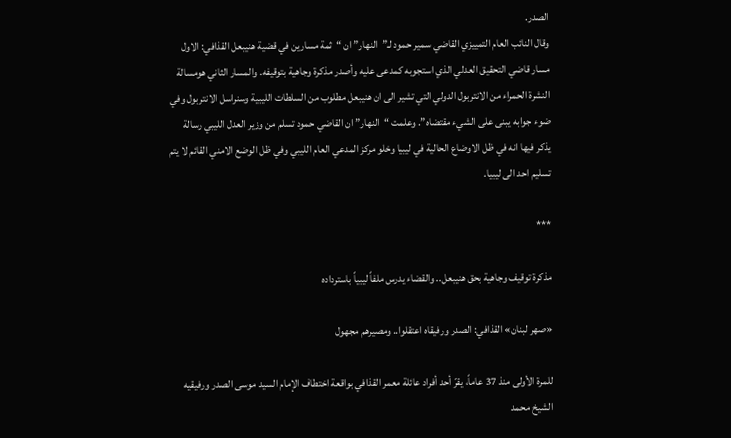الصدر.
وقال النائب العام التمييزي القاضي سمير حمود لـ”النهار” ان “ثمة مسارين في قضية هنيبعل القذافي: الاول مسار قاضي التحقيق العدلي الذي استجوبه كمدعى عليه وأصدر مذكرة وجاهية بتوقيفه. والمسار الثاني هومسالة النشرة الحمراء من الانتربول الدولي التي تشير الى ان هنيبعل مطلوب من السلطات الليبية وسنراسل الانتربول وفي ضوء جوابه يبنى على الشيء مقتضاه”. وعلمت “النهار” ان القاضي حمود تسلم من وزير العدل الليبي رسالة يذكر فيها انه في ظل الاوضاع الحالية في ليبيا وخلو مركز المدعي العام الليبي وفي ظل الوضع الامني القائم لا يتم تسليم احد الى ليبيا.

***

مذكرة توقيف وجاهية بحق هنيبعل.. والقضاء يدرس ملفاً ليبياً باسترداده

«صهر لبنان» القذافي: الصدر ورفيقاه اعتقلوا.. ومصيرهم مجهول

للمرة الأولى منذ 37 عاماً، يقرّ أحد أفراد عائلة معمر القذافي بواقعة اختطاف الإمام السيد موسى الصدر ورفيقيه الشيخ محمد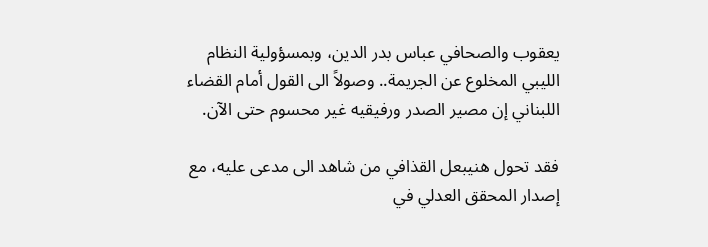يعقوب والصحافي عباس بدر الدين، وبمسؤولية النظام الليبي المخلوع عن الجريمة.. وصولاً الى القول أمام القضاء اللبناني إن مصير الصدر ورفيقيه غير محسوم حتى الآن.

فقد تحول هنيبعل القذافي من شاهد الى مدعى عليه، مع إصدار المحقق العدلي في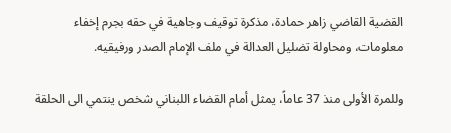القضية القاضي زاهر حمادة، مذكرة توقيف وجاهية في حقه بجرم إخفاء معلومات، ومحاولة تضليل العدالة في ملف الإمام الصدر ورفيقيه.

وللمرة الأولى منذ 37 عاماً، يمثل أمام القضاء اللبناني شخص ينتمي الى الحلقة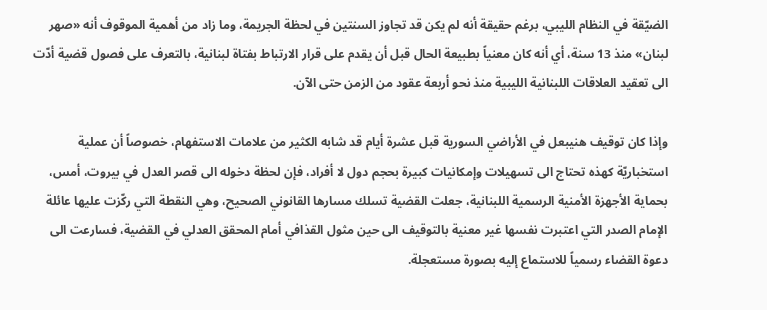الضيّقة في النظام الليبي، برغم حقيقة أنه لم يكن قد تجاوز السنتين في لحظة الجريمة، وما زاد من أهمية الموقوف أنه «صهر لبنان» منذ 13 سنة، أي أنه كان معنياً بطبيعة الحال قبل أن يقدم على قرار الارتباط بفتاة لبنانية، بالتعرف على فصول قضية أدّت الى تعقيد العلاقات اللبنانية الليبية منذ نحو أربعة عقود من الزمن حتى الآن.

وإذا كان توقيف هنيبعل في الأراضي السورية قبل عشرة أيام قد شابه الكثير من علامات الاستفهام، خصوصاً أن عملية استخباريّة كهذه تحتاج الى تسهيلات وإمكانيات كبيرة بحجم دول لا أفراد، فإن لحظة دخوله الى قصر العدل في بيروت، أمس، بحماية الأجهزة الأمنية الرسمية اللبنانية، جعلت القضية تسلك مسارها القانوني الصحيح، وهي النقطة التي ركّزت عليها عائلة الإمام الصدر التي اعتبرت نفسها غير معنية بالتوقيف الى حين مثول القذافي أمام المحقق العدلي في القضية، فسارعت الى دعوة القضاء رسمياً للاستماع إليه بصورة مستعجلة.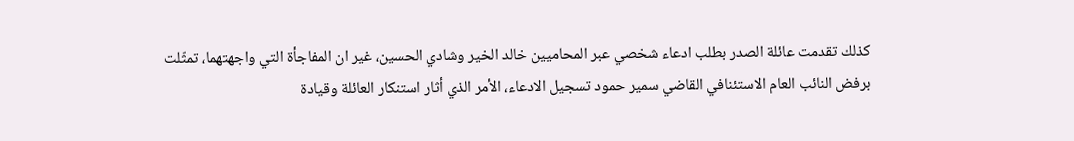كذلك تقدمت عائلة الصدر بطلب ادعاء شخصي عبر المحاميين خالد الخير وشادي الحسين، غير ان المفاجأة التي واجهتهما، تمثّلت برفض النائب العام الاستئنافي القاضي سمير حمود تسجيل الادعاء، الأمر الذي أثار استنكار العائلة وقيادة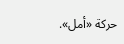حركة «أمل».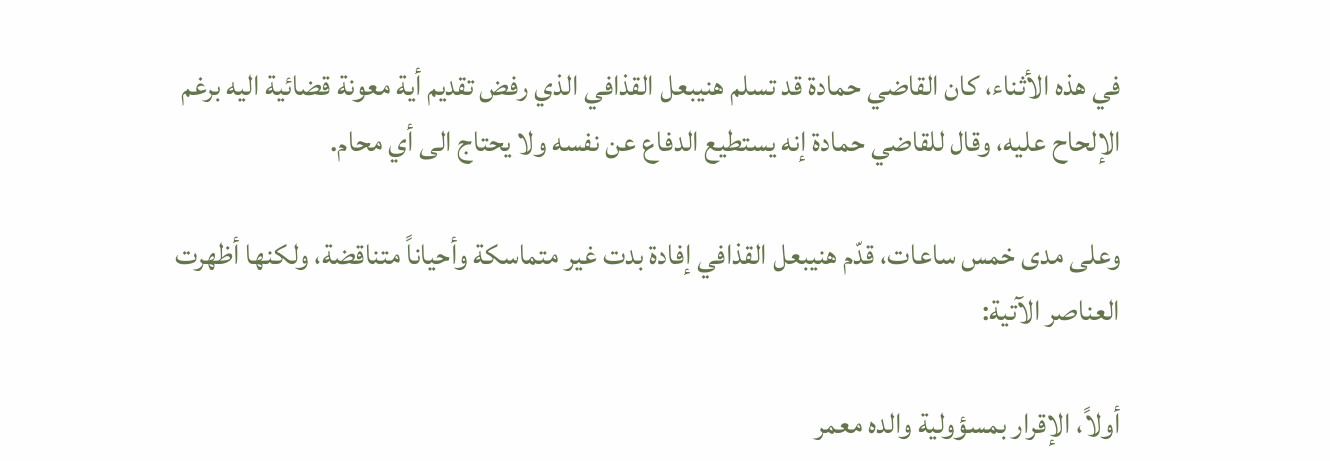في هذه الأثناء، كان القاضي حمادة قد تسلم هنيبعل القذافي الذي رفض تقديم أية معونة قضائية اليه برغم الإلحاح عليه، وقال للقاضي حمادة إنه يستطيع الدفاع عن نفسه ولا يحتاج الى أي محام.

وعلى مدى خمس ساعات، قدّم هنيبعل القذافي إفادة بدت غير متماسكة وأحياناً متناقضة، ولكنها أظهرت العناصر الآتية:

أولاً، الإقرار بمسؤولية والده معمر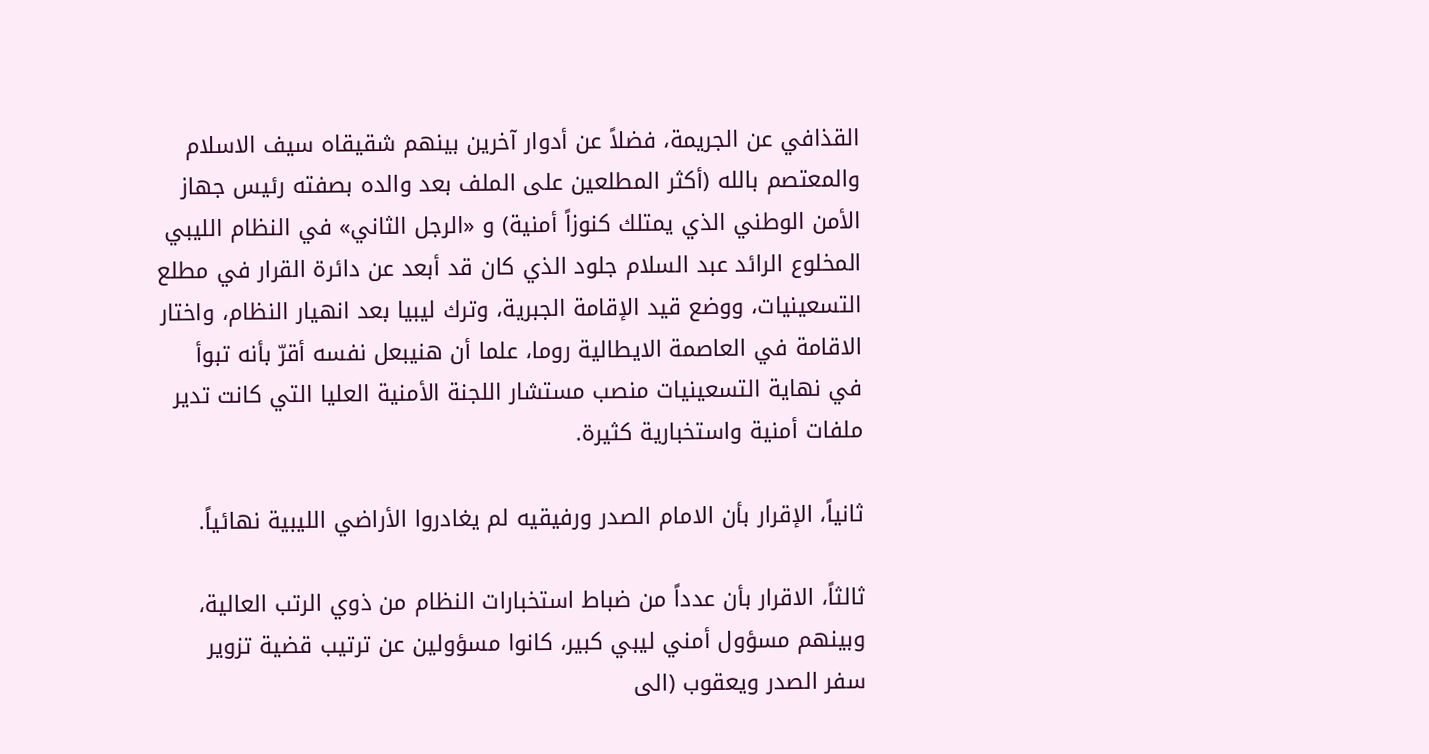القذافي عن الجريمة، فضلاً عن أدوار آخرين بينهم شقيقاه سيف الاسلام والمعتصم بالله (أكثر المطلعين على الملف بعد والده بصفته رئيس جهاز الأمن الوطني الذي يمتلك كنوزاً أمنية) و «الرجل الثاني» في النظام الليبي المخلوع الرائد عبد السلام جلود الذي كان قد أبعد عن دائرة القرار في مطلع التسعينيات، ووضع قيد الإقامة الجبرية، وترك ليبيا بعد انهيار النظام، واختار الاقامة في العاصمة الايطالية روما، علما أن هنيبعل نفسه أقرّ بأنه تبوأ في نهاية التسعينيات منصب مستشار اللجنة الأمنية العليا التي كانت تدير ملفات أمنية واستخبارية كثيرة.

ثانياً، الإقرار بأن الامام الصدر ورفيقيه لم يغادروا الأراضي الليبية نهائياً.

ثالثاً، الاقرار بأن عدداً من ضباط استخبارات النظام من ذوي الرتب العالية، وبينهم مسؤول أمني ليبي كبير، كانوا مسؤولين عن ترتيب قضية تزوير سفر الصدر ويعقوب (الى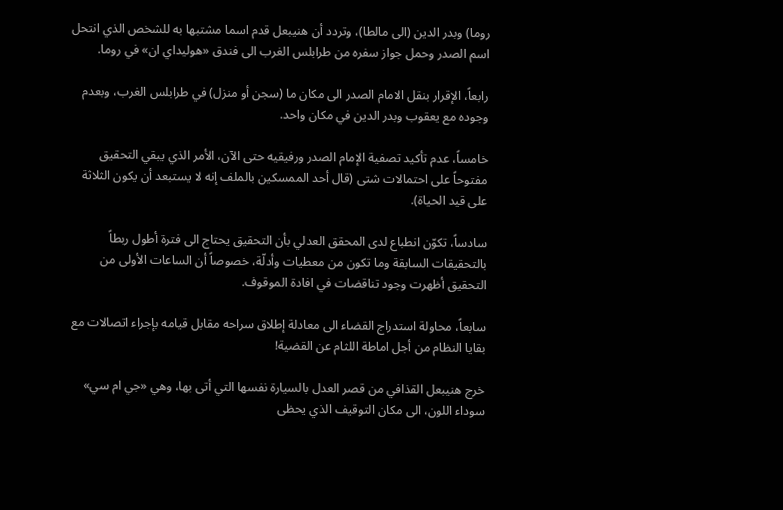روما) وبدر الدين (الى مالطا)، وتردد أن هنيبعل قدم اسما مشتبها به للشخص الذي انتحل اسم الصدر وحمل جواز سفره من طرابلس الغرب الى فندق «هوليداي ان» في روما.

رابعاً، الإقرار بنقل الامام الصدر الى مكان ما (سجن أو منزل) في طرابلس الغرب، وبعدم وجوده مع يعقوب وبدر الدين في مكان واحد.

خامساً، عدم تأكيد تصفية الإمام الصدر ورفيقيه حتى الآن، الأمر الذي يبقي التحقيق مفتوحاً على احتمالات شتى (قال أحد الممسكين بالملف إنه لا يستبعد أن يكون الثلاثة على قيد الحياة).

سادساً، تكوّن انطباع لدى المحقق العدلي بأن التحقيق يحتاج الى فترة أطول ربطاً بالتحقيقات السابقة وما تكون من معطيات وأدلّة، خصوصاً أن الساعات الأولى من التحقيق أظهرت وجود تناقضات في افادة الموقوف.

سابعاً، محاولة استدراج القضاء الى معادلة إطلاق سراحه مقابل قيامه بإجراء اتصالات مع بقايا النظام من أجل اماطة اللثام عن القضية!

خرج هنيبعل القذافي من قصر العدل بالسيارة نفسها التي أتى بها، وهي «جي ام سي» سوداء اللون، الى مكان التوقيف الذي يحظى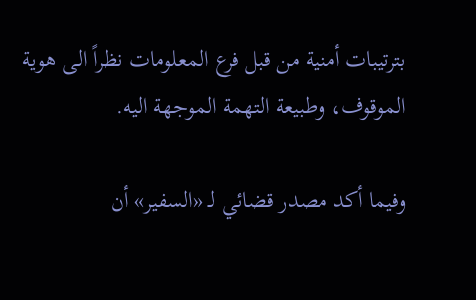بترتيبات أمنية من قبل فرع المعلومات نظراً الى هوية الموقوف، وطبيعة التهمة الموجهة اليه.

وفيما أكد مصدر قضائي لـ «السفير» أن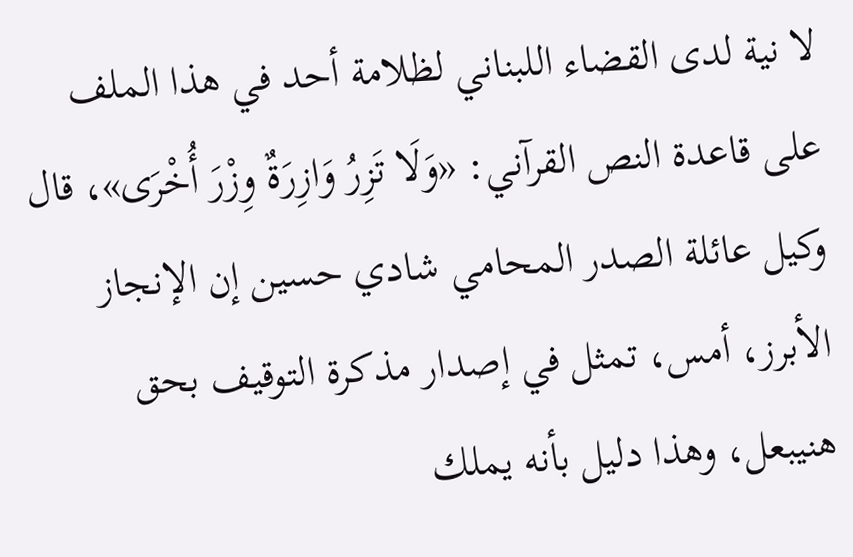لا نية لدى القضاء اللبناني لظلامة أحد في هذا الملف على قاعدة النص القرآني: «وَلَا تَزِرُ وَازِرَةٌ وِزْرَ أُخْرَى»، قال وكيل عائلة الصدر المحامي شادي حسين إن الإنجاز الأبرز، أمس، تمثل في إصدار مذكرة التوقيف بحق هنيبعل، وهذا دليل بأنه يملك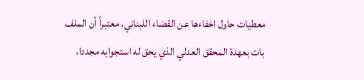معطيات حاول اخفاءها عن القضاء اللبناني، معتبراً أن الملف بات بعهدة المحقق العدلي الذي يحق له استجوابه مجددا،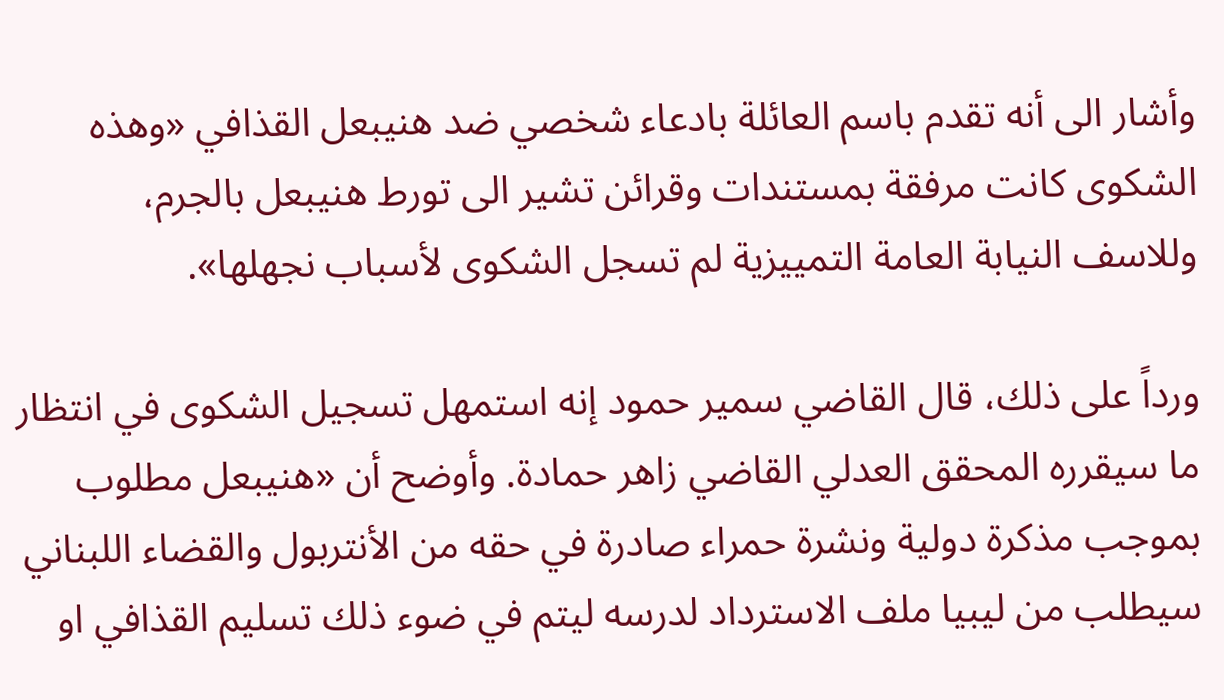وأشار الى أنه تقدم باسم العائلة بادعاء شخصي ضد هنيبعل القذافي «وهذه الشكوى كانت مرفقة بمستندات وقرائن تشير الى تورط هنيبعل بالجرم، وللاسف النيابة العامة التمييزية لم تسجل الشكوى لأسباب نجهلها».

ورداً على ذلك، قال القاضي سمير حمود إنه استمهل تسجيل الشكوى في انتظار ما سيقرره المحقق العدلي القاضي زاهر حمادة. وأوضح أن «هنيبعل مطلوب بموجب مذكرة دولية ونشرة حمراء صادرة في حقه من الأنتربول والقضاء اللبناني سيطلب من ليبيا ملف الاسترداد لدرسه ليتم في ضوء ذلك تسليم القذافي او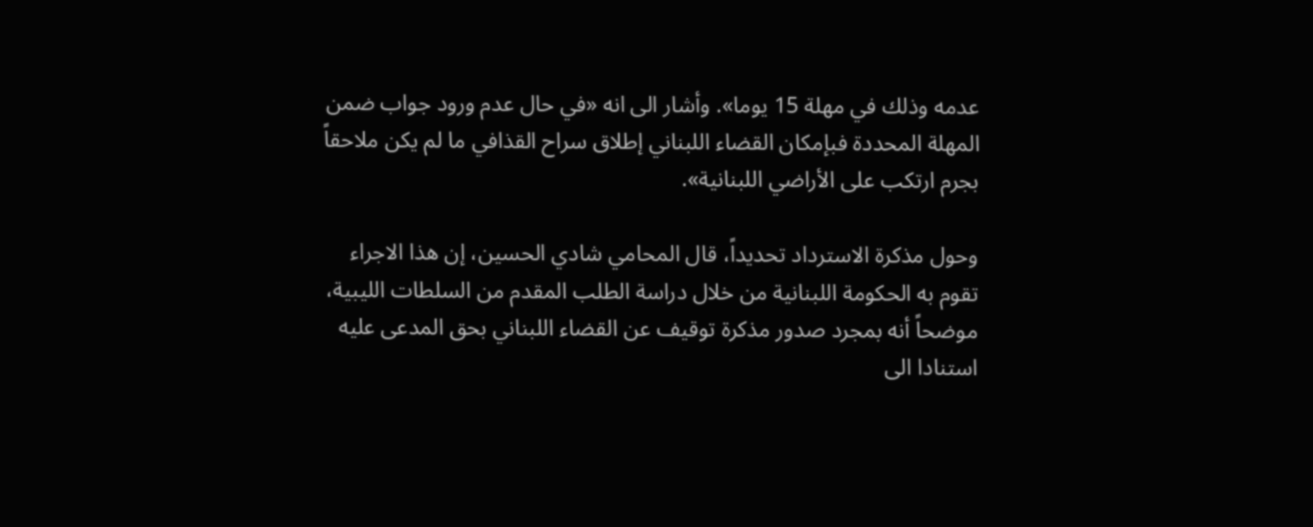عدمه وذلك في مهلة 15 يوما». وأشار الى انه «في حال عدم ورود جواب ضمن المهلة المحددة فبإمكان القضاء اللبناني إطلاق سراح القذافي ما لم يكن ملاحقاً بجرم ارتكب على الأراضي اللبنانية».

وحول مذكرة الاسترداد تحديداً، قال المحامي شادي الحسين، إن هذا الاجراء تقوم به الحكومة اللبنانية من خلال دراسة الطلب المقدم من السلطات الليبية، موضحاً أنه بمجرد صدور مذكرة توقيف عن القضاء اللبناني بحق المدعى عليه استنادا الى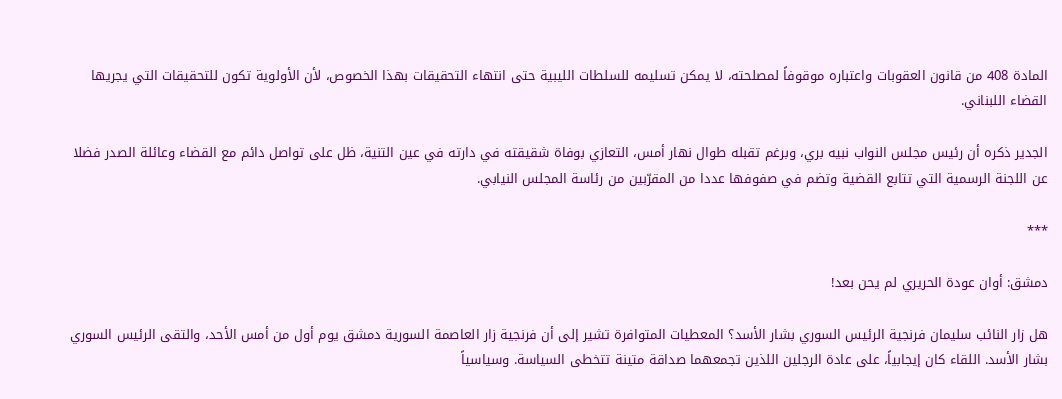المادة 408 من قانون العقوبات واعتباره موقوفاً لمصلحته، لا يمكن تسليمه للسلطات الليبية حتى انتهاء التحقيقات بهذا الخصوص، لأن الأولوية تكون للتحقيقات التي يجريها القضاء اللبناني.

الجدير ذكره أن رئيس مجلس النواب نبيه بري، وبرغم تقبله طوال نهار أمس، التعازي بوفاة شقيقته في دارته في عين التنية، ظل على تواصل دائم مع القضاء وعائلة الصدر فضلا عن اللجنة الرسمية التي تتابع القضية وتضم في صفوفها عددا من المقرّبين من رئاسة المجلس النيابي.

***

دمشق: أوان عودة الحريري لم يحن بعد!

هل زار النائب سليمان فرنجية الرئيس السوري بشار الأسد؟ المعطيات المتوافرة تشير إلى أن فرنجية زار العاصمة السورية دمشق يوم أول من أمس الأحد، والتقى الرئيس السوري بشار الأسد. اللقاء كان إيجابياً، على عادة الرجلين اللذين تجمعهما صداقة متينة تتخطى السياسة. وسياسياً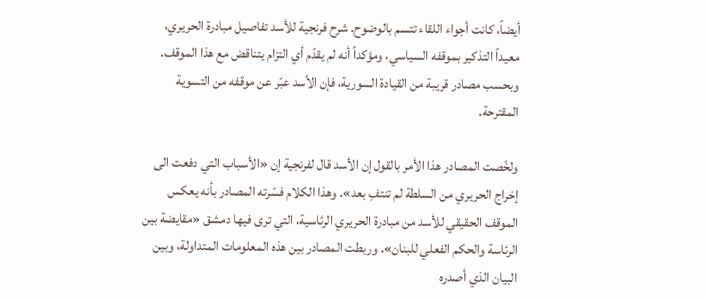أيضاً، كانت أجواء اللقاء تتسم بالوضوح. شرح فرنجية للأسد تفاصيل مبادرة الحريري، معيداً التذكير بموقفه السياسي، ومؤكداً أنه لم يقدّم أي التزام يتناقض مع هذا الموقف. وبحسب مصادر قريبة من القيادة السورية، فإن الأسد عبّر عن موقفه من التسوية المقترحة.

ولخّصت المصادر هذا الأمر بالقول إن الأسد قال لفرنجية إن «الأسباب التي دفعت الى إخراج الحريري من السلطة لم تنتفِ بعد». وهذا الكلام فسّرته المصادر بأنه يعكس الموقف الحقيقي للأسد من مبادرة الحريري الرئاسية، التي ترى فيها دمشق «مقايضة بين الرئاسة والحكم الفعلي للبنان». وربطت المصادر بين هذه المعلومات المتداولة، وبين البيان الذي أصدره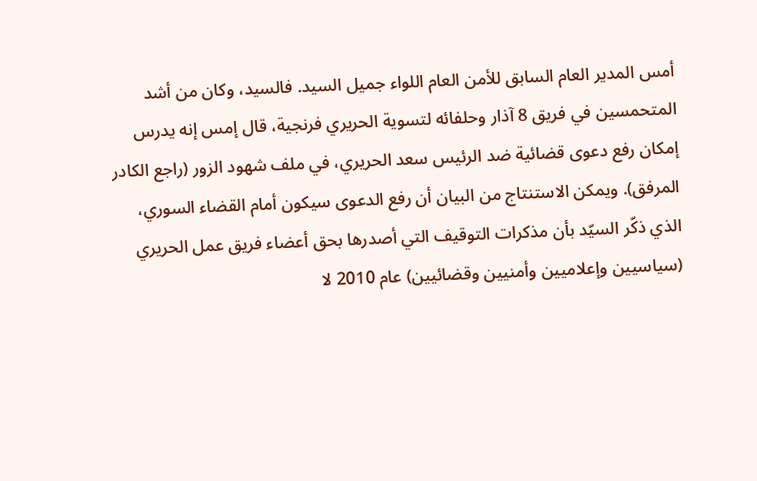أمس المدير العام السابق للأمن العام اللواء جميل السيد. فالسيد، وكان من أشد المتحمسين في فريق 8 آذار وحلفائه لتسوية الحريري فرنجية، قال إمس إنه يدرس إمكان رفع دعوى قضائية ضد الرئيس سعد الحريري، في ملف شهود الزور (راجع الكادر المرفق). ويمكن الاستنتاج من البيان أن رفع الدعوى سيكون أمام القضاء السوري، الذي ذكّر السيّد بأن مذكرات التوقيف التي أصدرها بحق أعضاء فريق عمل الحريري (سياسيين وإعلاميين وأمنيين وقضائيين) عام 2010 لا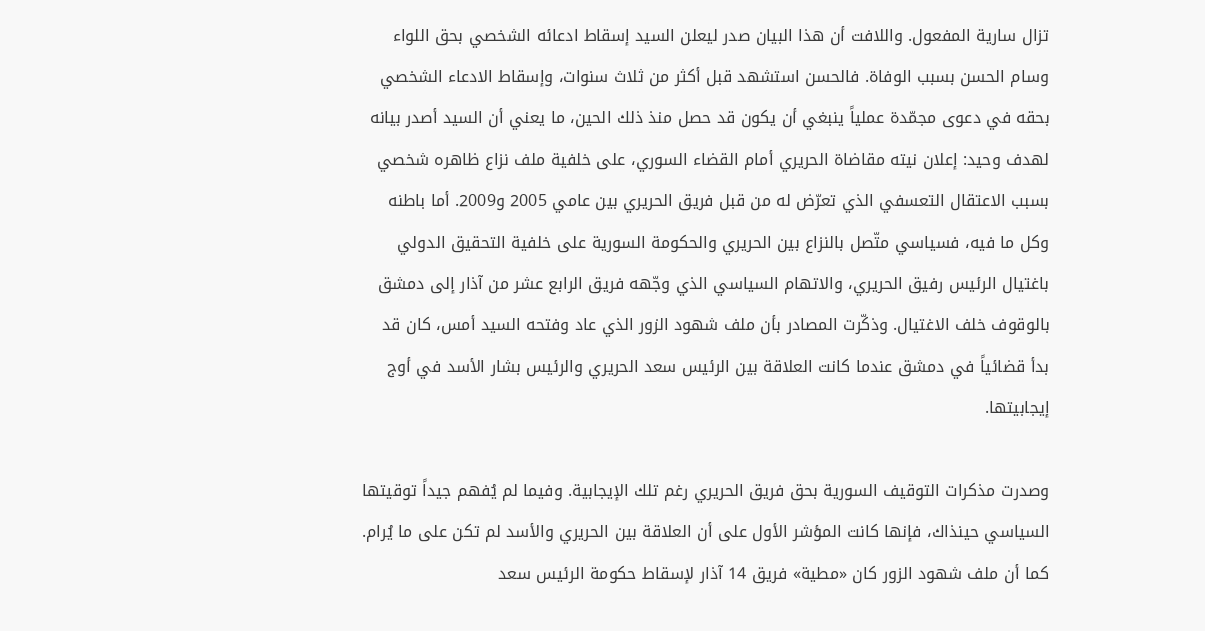تزال سارية المفعول. واللافت أن هذا البيان صدر ليعلن السيد إسقاط ادعائه الشخصي بحق اللواء وسام الحسن بسبب الوفاة. فالحسن استشهد قبل أكثر من ثلاث سنوات، وإسقاط الادعاء الشخصي بحقه في دعوى مجمّدة عملياً ينبغي أن يكون قد حصل منذ ذلك الحين، ما يعني أن السيد أصدر بيانه لهدف وحيد: إعلان نيته مقاضاة الحريري أمام القضاء السوري، على خلفية ملف نزاع ظاهره شخصي بسبب الاعتقال التعسفي الذي تعرّض له من قبل فريق الحريري بين عامي 2005 و2009. أما باطنه وكل ما فيه، فسياسي متّصل بالنزاع بين الحريري والحكومة السورية على خلفية التحقيق الدولي باغتيال الرئيس رفيق الحريري، والاتهام السياسي الذي وجّهه فريق الرابع عشر من آذار إلى دمشق بالوقوف خلف الاغتيال. وذكّرت المصادر بأن ملف شهود الزور الذي عاد وفتحه السيد أمس، كان قد بدأ قضائياً في دمشق عندما كانت العلاقة بين الرئيس سعد الحريري والرئيس بشار الأسد في أوج إيجابيتها.

وصدرت مذكرات التوقيف السورية بحق فريق الحريري رغم تلك الإيجابية. وفيما لم يُفهم جيداً توقيتها السياسي حينذاك، فإنها كانت المؤشر الأول على أن العلاقة بين الحريري والأسد لم تكن على ما يُرام. كما أن ملف شهود الزور كان «مطية» فريق 14 آذار لإسقاط حكومة الرئيس سعد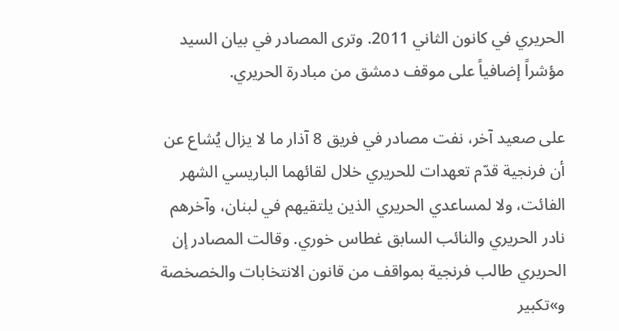الحريري في كانون الثاني 2011. وترى المصادر في بيان السيد مؤشراً إضافياً على موقف دمشق من مبادرة الحريري.

على صعيد آخر، نفت مصادر في فريق 8 آذار ما لا يزال يُشاع عن أن فرنجية قدّم تعهدات للحريري خلال لقائهما الباريسي الشهر الفائت، ولا لمساعدي الحريري الذين يلتقيهم في لبنان، وآخرهم نادر الحريري والنائب السابق غطاس خوري. وقالت المصادر إن الحريري طالب فرنجية بمواقف من قانون الانتخابات والخصخصة و»تكبير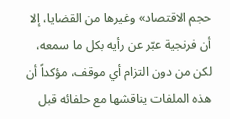حجم الاقتصاد» وغيرها من القضايا، إلا أن فرنجية عبّر عن رأيه بكل ما سمعه، لكن من دون التزام أي موقف، مؤكداً أن هذه الملفات يناقشها مع حلفائه قبل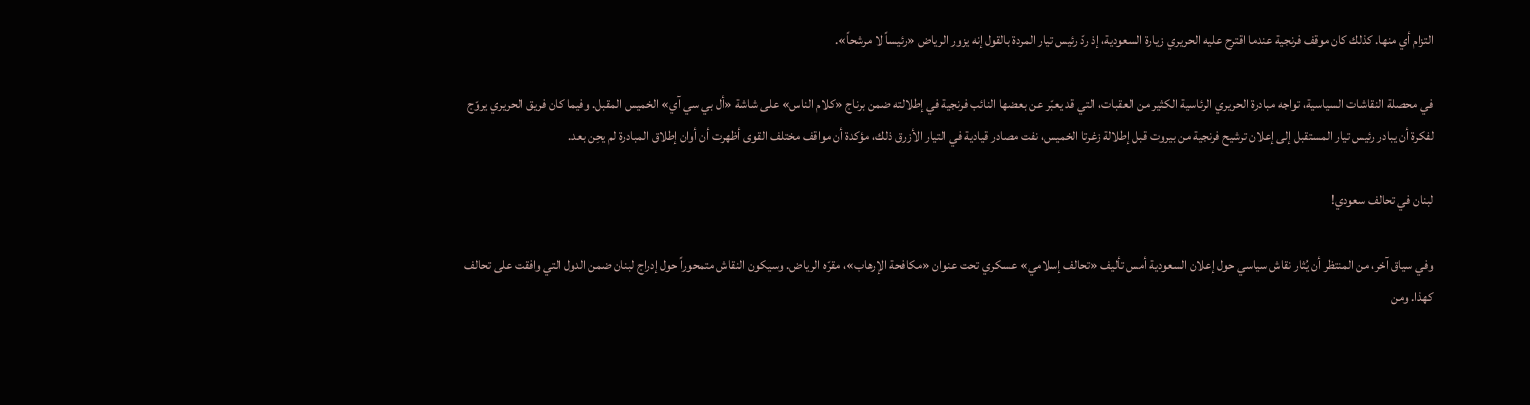التزام أي منها. كذلك كان موقف فرنجية عندما اقترح عليه الحريري زيارة السعودية، إذ ردّ رئيس تيار المردة بالقول إنه يزور الرياض «رئيساً لا مرشحاً».

في محصلة النقاشات السياسية، تواجه مبادرة الحريري الرئاسية الكثير من العقبات، التي قد يعبّر عن بعضها النائب فرنجية في إطلالته ضمن برناج «كلام الناس» على شاشة «أل بي سي آي» الخميس المقبل. وفيما كان فريق الحريري يروّج لفكرة أن يبادر رئيس تيار المستقبل إلى إعلان ترشيح فرنجية من بيروت قبل إطلالة زغرتا الخميس، نفت مصادر قيادية في التيار الأزرق ذلك، مؤكدة أن مواقف مختلف القوى أظهرت أن أوان إطلاق المبادرة لم يحِن بعد.

لبنان في تحالف سعودي!

وفي سياق آخر، من المنتظر أن يُثار نقاش سياسي حول إعلان السعودية أمس تأليف «تحالف إسلامي» عسكري تحت عنوان «مكافحة الإرهاب»، مقرّه الرياض. وسيكون النقاش متمحوراً حول إدراج لبنان ضمن الدول التي وافقت على تحالف كهذا. ومن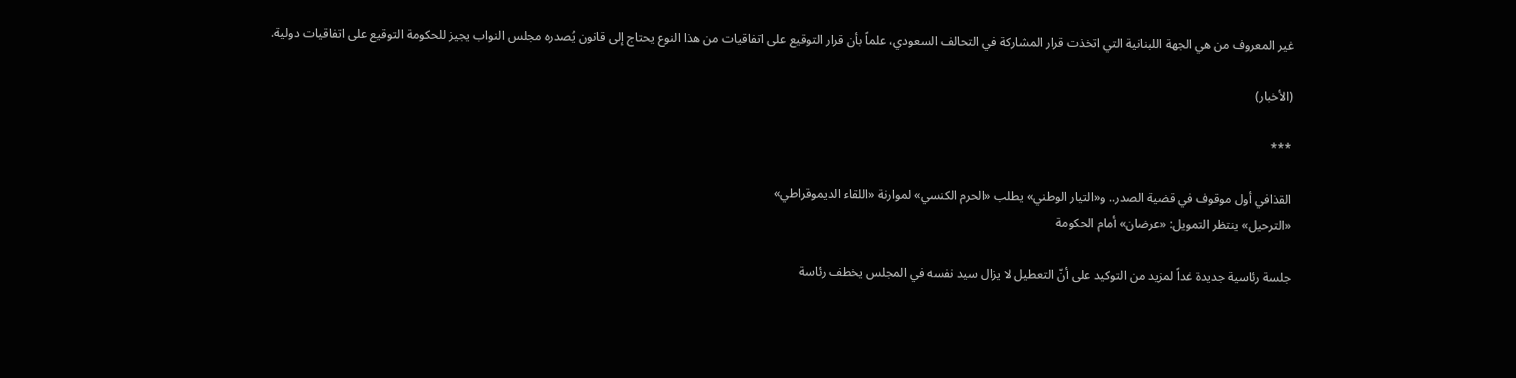غير المعروف من هي الجهة اللبنانية التي اتخذت قرار المشاركة في التحالف السعودي، علماً بأن قرار التوقيع على اتفاقيات من هذا النوع يحتاج إلى قانون يُصدره مجلس النواب يجيز للحكومة التوقيع على اتفاقيات دولية.

(الأخبار)

***

القذافي أول موقوف في قضية الصدر.. و«التيار الوطني» يطلب «الحرم الكنسي» لموارنة «اللقاء الديموقراطي»
«الترحيل» ينتظر التمويل: «عرضان» أمام الحكومة

جلسة رئاسية جديدة غداً لمزيد من التوكيد على أنّ التعطيل لا يزال سيد نفسه في المجلس يخطف رئاسة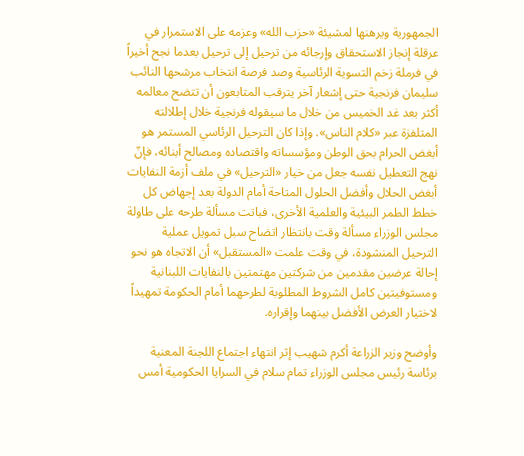الجمهورية ويرهنها لمشيئة «حزب الله» وعزمه على الاستمرار في عرقلة إنجاز الاستحقاق وإرجائه من ترحيل إلى ترحيل بعدما نجح أخيراً في فرملة زخم التسوية الرئاسية وصد فرصة انتخاب مرشحها النائب سليمان فرنجية حتى إشعار آخر يترقب المتابعون أن تتضح معالمه أكثر بعد غد الخميس من خلال ما سيقوله فرنجية خلال إطلالته المتلفزة عبر «كلام الناس». وإذا كان الترحيل الرئاسي المستمر هو أبغض الحرام بحق الوطن ومؤسساته واقتصاده ومصالح أبنائه، فإنّ نهج التعطيل نفسه جعل من خيار «الترحيل» في ملف أزمة النفايات أبغض الحلال وأفضل الحلول المتاحة أمام الدولة بعد إجهاض كل خطط الطمر البيئية والعلمية الأخرى، فباتت مسألة طرحه على طاولة مجلس الوزراء مسألة وقت بانتظار اتضاح سبل تمويل عملية الترحيل المنشودة، في وقت علمت «المستقبل» أن الاتجاه هو نحو إحالة عرضين مقدمين من شركتين مهتمتين بالنفايات اللبنانية ومستوفيتين كامل الشروط المطلوبة لطرحهما أمام الحكومة تمهيداً لاختيار العرض الأفضل بينهما وإقراره.

وأوضح وزير الزراعة أكرم شهيب إثر انتهاء اجتماع اللجنة المعنية برئاسة رئيس مجلس الوزراء تمام سلام في السرايا الحكومية أمس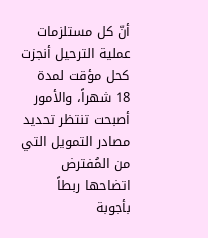أنّ كل مستلزمات عملية الترحيل أنجزت كحل مؤقت لمدة 18 شهراً، والأمور أصبحت تنتظر تحديد مصادر التمويل التي من المُفترض اتضاحها ربطاً بأجوبة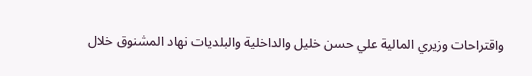واقتراحات وزيري المالية علي حسن خليل والداخلية والبلديات نهاد المشنوق خلال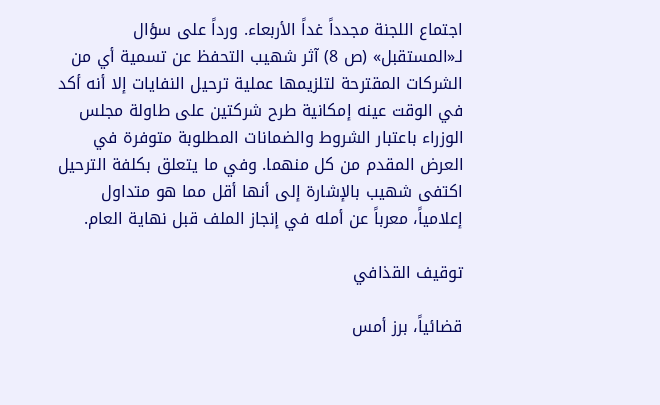اجتماع اللجنة مجدداً غداً الأربعاء. ورداً على سؤال لـ«المستقبل» (ص 8) آثر شهيب التحفظ عن تسمية أي من الشركات المقترحة لتلزيمها عملية ترحيل النفايات إلا أنه أكد في الوقت عينه إمكانية طرح شركتين على طاولة مجلس الوزراء باعتبار الشروط والضمانات المطلوبة متوفرة في العرض المقدم من كل منهما. وفي ما يتعلق بكلفة الترحيل اكتفى شهيب بالإشارة إلى أنها أقل مما هو متداول إعلامياً، معرباً عن أمله في إنجاز الملف قبل نهاية العام.

توقيف القذافي

قضائياً، برز أمس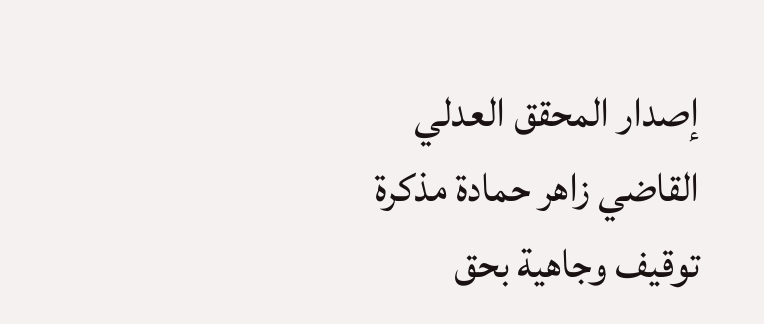إصدار المحقق العدلي القاضي زاهر حمادة مذكرة توقيف وجاهية بحق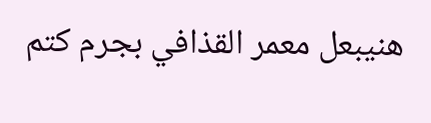هنيبعل معمر القذافي بجرم كتم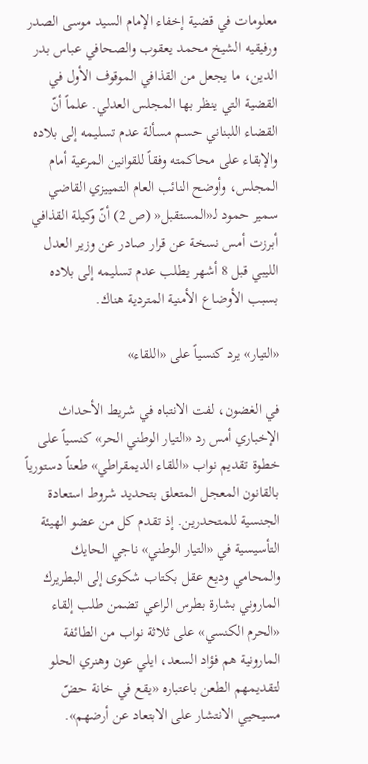معلومات في قضية إخفاء الإمام السيد موسى الصدر ورفيقيه الشيخ محمد يعقوب والصحافي عباس بدر الدين، ما يجعل من القذافي الموقوف الأول في القضية التي ينظر بها المجلس العدلي. علماً أنّ القضاء اللبناني حسم مسألة عدم تسليمه إلى بلاده والإبقاء على محاكمته وفقاً للقوانين المرعية أمام المجلس، وأوضح النائب العام التمييزي القاضي سمير حمود لـ«المستقبل« (ص 2) أنّ وكيلة القذافي أبرزت أمس نسخة عن قرار صادر عن وزير العدل الليبي قبل 8 أشهر يطلب عدم تسليمه إلى بلاده بسبب الأوضاع الأمنية المتردية هناك.

«التيار» يرد كنسياً على «اللقاء»

في الغضون، لفت الانتباه في شريط الأحداث الإخباري أمس رد «التيار الوطني الحر» كنسياً على خطوة تقديم نواب «اللقاء الديمقراطي» طعناً دستورياً بالقانون المعجل المتعلق بتحديد شروط استعادة الجنسية للمتحدرين. إذ تقدم كل من عضو الهيئة التأسيسية في «التيار الوطني» ناجي الحايك والمحامي وديع عقل بكتاب شكوى إلى البطريرك الماروني بشارة بطرس الراعي تضمن طلب إلقاء «الحرم الكنسي» على ثلاثة نواب من الطائفة المارونية هم فؤاد السعد، ايلي عون وهنري الحلو لتقديمهم الطعن باعتباره «يقع في خانة حضّ مسيحيي الانتشار على الابتعاد عن أرضهم».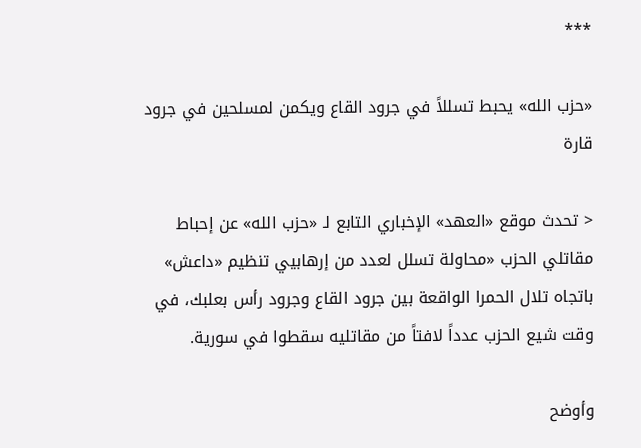***

«حزب الله» يحبط تسللاً في جرود القاع ويكمن لمسلحين في جرود قارة

< تحدث موقع «العهد» الإخباري التابع لـ «حزب الله» عن إحباط مقاتلي الحزب «محاولة تسلل لعدد من إرهابيي تنظيم «داعش» باتجاه تلال الحمرا الواقعة بين جرود القاع وجرود رأس بعلبك، في وقت شيع الحزب عدداً لافتاً من مقاتليه سقطوا في سورية.

وأوضح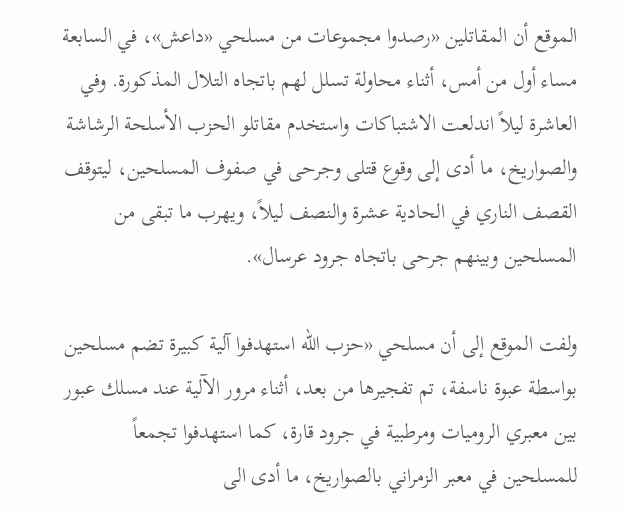الموقع أن المقاتلين «رصدوا مجموعات من مسلحي «داعش»، في السابعة مساء أول من أمس، أثناء محاولة تسلل لهم باتجاه التلال المذكورة. وفي العاشرة ليلاً اندلعت الاشتباكات واستخدم مقاتلو الحزب الأسلحة الرشاشة والصواريخ، ما أدى إلى وقوع قتلى وجرحى في صفوف المسلحين، ليتوقف القصف الناري في الحادية عشرة والنصف ليلاً، ويهرب ما تبقى من المسلحين وبينهم جرحى باتجاه جرود عرسال».

ولفت الموقع إلى أن مسلحي «حزب الله استهدفوا آلية كبيرة تضم مسلحين بواسطة عبوة ناسفة، تم تفجيرها من بعد، أثناء مرور الآلية عند مسلك عبور بين معبري الروميات ومرطبية في جرود قارة، كما استهدفوا تجمعاً للمسلحين في معبر الزمراني بالصواريخ، ما أدى الى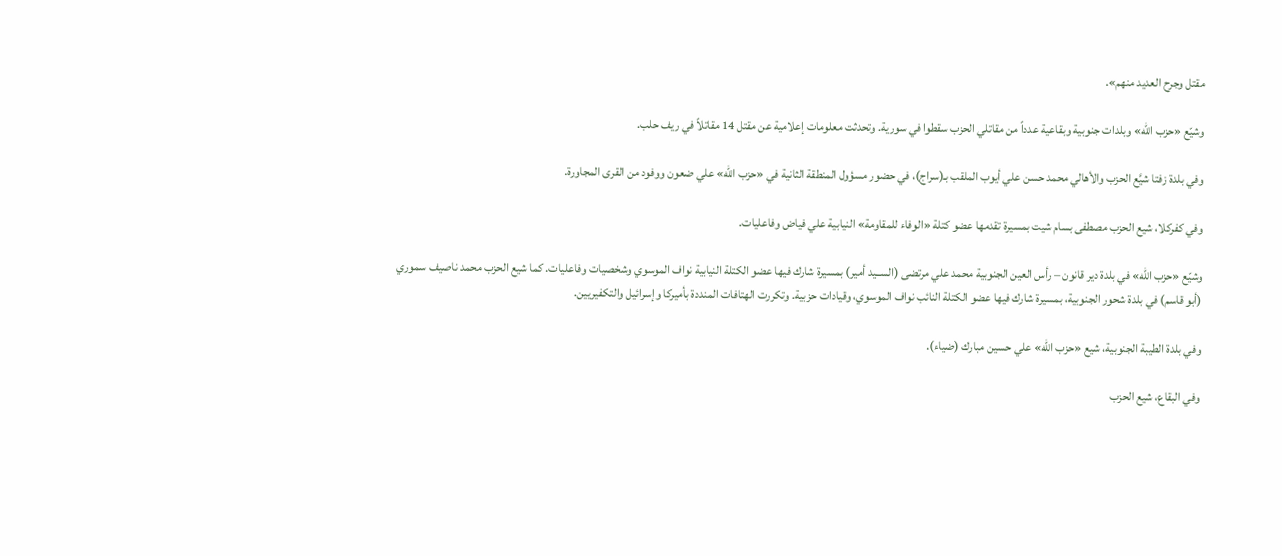مقتل وجرح العديد منهم».

وشيّع «حزب الله» وبلدات جنوبية وبقاعية عدداً من مقاتلي الحزب سقطوا في سورية. وتحدثت معلومات إعلامية عن مقتل 14 مقاتلاً في ريف حلب.

وفي بلدة زفتا شيَّع الحزب والأهالي محمد حسن علي أيوب الملقب بـ(سراج)، في حضور مسؤول المنطقة الثانية في «حزب الله» علي ضعون ووفود من القرى المجاورة.

وفي كفركلا، شيع الحزب مصطفى بسام شيت بمسيرة تقدمها عضو كتلة «الوفاء للمقاومة» النيابية علي فياض وفاعليات.

وشيّع «حزب الله» في بلدة دير قانون – رأس العين الجنوبية محمد علي مرتضى (الســيد أمير) بمسيرة شارك فيها عضو الكتلة النيابية نواف الموسوي وشخصيات وفاعليات. كما شيع الحزب محمد ناصيف سموري (أبو قاسم) في بلدة شحور الجنوبية، بمسيرة شارك فيها عضو الكتلة النائب نواف الموسوي، وقيادات حزبية. وتكررت الهتافات المنددة بأميركا وإسرائيل والتكفيريين.

وفي بلدة الطيبة الجنوبية، شيع «حزب الله» علي حسين مبارك (ضياء).

وفي البقاع، شيع الحزب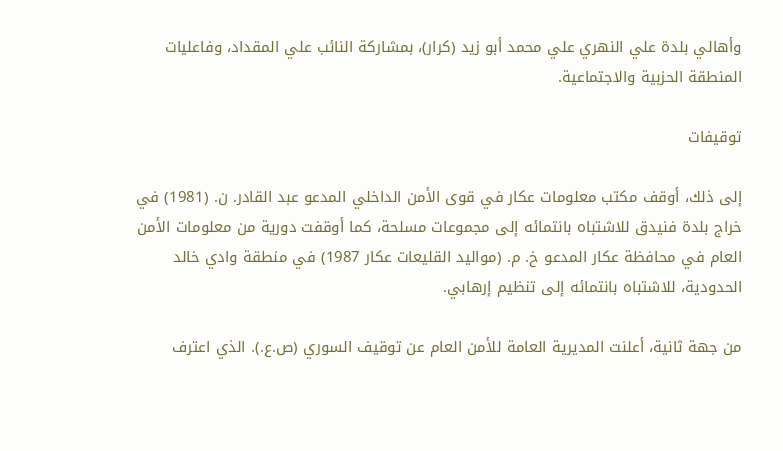وأهالي بلدة علي النهري علي محمد أبو زيد (كرار)، بمشاركة النائب علي المقداد، وفاعليات المنطقة الحزبية والاجتماعية.

توقيفات

إلى ذلك، أوقف مكتب معلومات عكار في قوى الأمن الداخلي المدعو عبد القادر. ن. (1981) في خراج بلدة فنيدق للاشتباه بانتمائه إلى مجموعات مسلحة، كما أوقفت دورية من معلومات الأمن العام في محافظة عكار المدعو خ. م. (مواليد القليعات عكار 1987) في منطقة وادي خالد الحدودية، للاشتباه بانتمائه إلى تنظيم إرهابي.

من جهة ثانية، أعلنت المديرية العامة للأمن العام عن توقيف السوري (ص.ع.). الذي اعترف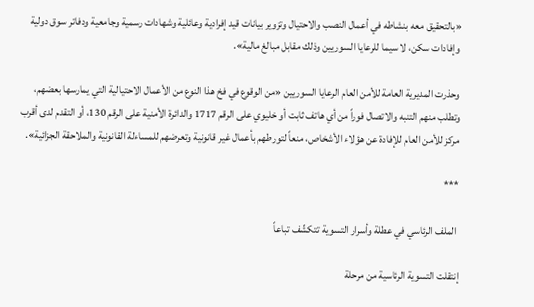«بالتحقيق معه بنشاطه في أعمال النصب والاحتيال وتزوير بيانات قيد إفرادية وعائلية وشهادات رسمية وجامعية ودفاتر سوق دولية وإفادات سكن، لا سيما للرعايا السوريين وذلك مقابل مبالغ مالية».

وحذرت المديرية العامة للأمن العام الرعايا السوريين «من الوقوع في فخ هذا النوع من الأعمال الاحتيالية التي يمارسها بعضهم، وتطلب منهم التنبه والاتصال فوراً من أي هاتف ثابت أو خليوي على الرقم 1717 والدائرة الأمنية على الرقم 130، أو التقدم لدى أقرب مركز للأمن العام للإفادة عن هؤلاء الأشخاص، منعاً لتورطهم بأعمال غير قانونية وتعرضهم للمساءلة القانونية والملاحقة الجزائية».

***

 الملف الرئاسي في عطلة وأسرار التسوية تتكشّف تباعاً

إنتقلت التسوية الرئاسية من مرحلة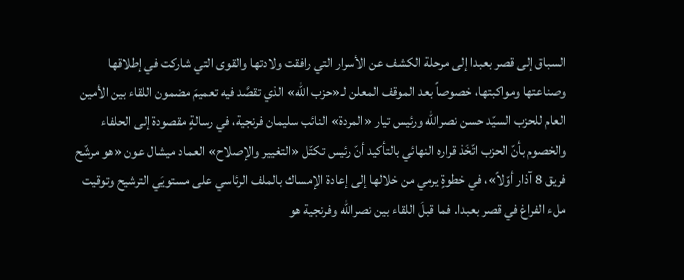السباق إلى قصر بعبدا إلى مرحلة الكشف عن الأسرار التي رافقت ولادتها والقوى التي شاركت في إطلاقها وصناعتها ومواكبتها، خصوصاً بعد الموقف المعلن لـ«حزب الله» الذي تقصَّد فيه تعميمَ مضمون اللقاء بين الأمين العام للحزب السيّد حسن نصرالله ورئيس تيار «المردة» النائب سليمان فرنجية، في رسالةٍ مقصودة إلى الحلفاء والخصوم بأنّ الحزب اتّخَذ قراره النهائي بالتأكيد أنّ رئيس تكتّل «التغيير والإصلاح» العماد ميشال عون «هو مرشّح فريق 8 آذار أوّلاً»، في خطوةٍ يرمي من خلالها إلى إعادة الإمساك بالملف الرئاسي على مستويَي الترشيح وتوقيت ملء الفراغ في قصر بعبدا. فما قبلَ اللقاء بين نصرالله وفرنجية هو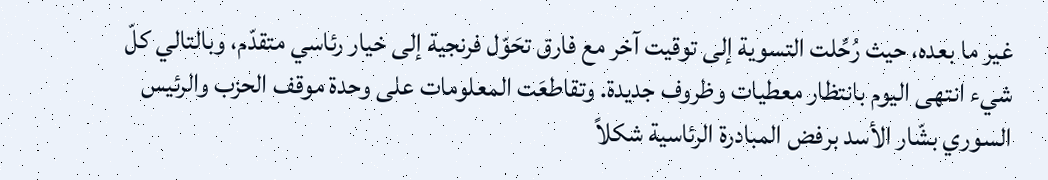غير ما بعده، حيث رُحِّلت التسوية إلى توقيت آخر مع فارق تحَوّل فرنجية إلى خيار رئاسي متقدّم، وبالتالي كلّ شيء انتهى اليوم بانتظار معطيات وظروف جديدة. وتقاطعَت المعلومات على وحدة موقف الحزب والرئيس السوري بشّار الأسد برفض المبادرة الرئاسية شكلاً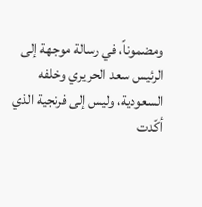ومضموناً، في رسالة موجهة إلى الرئيس سعد الحريري وخلفه السعودية، وليس إلى فرنجية الذي أكّدت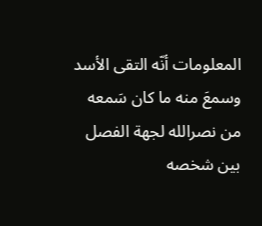المعلومات أنّه التقى الأسد وسمعَ منه ما كان سَمعه من نصرالله لجهة الفصل بين شخصه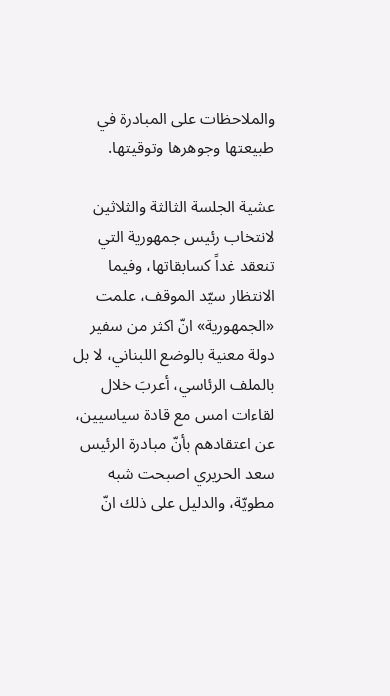والملاحظات على المبادرة في طبيعتها وجوهرها وتوقيتها.

عشية الجلسة الثالثة والثلاثين لانتخاب رئيس جمهورية التي تنعقد غداً كسابقاتها، وفيما الانتظار سيّد الموقف، علمت «الجمهورية» انّ اكثر من سفير دولة معنية بالوضع اللبناني، لا بل بالملف الرئاسي، أعربَ خلال لقاءات امس مع قادة سياسيين، عن اعتقادهم بأنّ مبادرة الرئيس سعد الحريري اصبحت شبه مطويّة، والدليل على ذلك انّ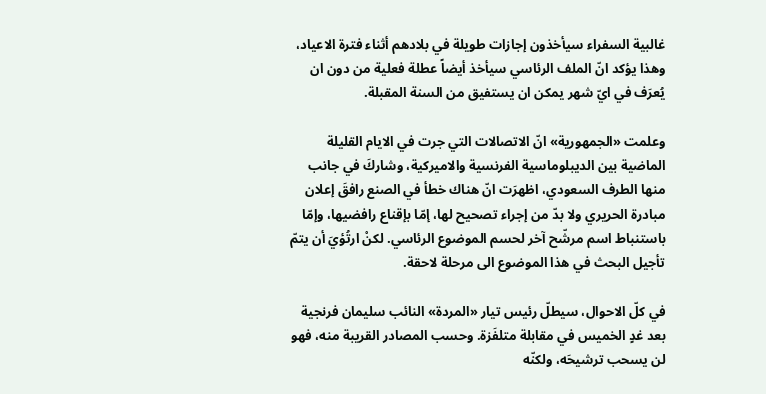غالبية السفراء سيأخذون إجازات طويلة في بلادهم أثناء فترة الاعياد، وهذا يؤكد انّ الملف الرئاسي سيأخذ أيضاً عطلة فعلية من دون ان يُعرَف في ايّ شهر يمكن ان يستفيق من السنة المقبلة.

وعلمت «الجمهورية» انّ الاتصالات التي جرت في الايام القليلة الماضية بين الديبلوماسية الفرنسية والاميركية، وشاركَ في جانب منها الطرف السعودي، اظهرَت انّ هناك خطأ في الصنع رافقَ إعلان مبادرة الحريري ولا بدّ من إجراء تصحيح لها، إمّا بإقناع رافضيها، وإمّا باستنباط اسم مرشّح آخر لحسم الموضوع الرئاسي. لكنْ ارتُؤيَ أن يتمّ تأجيل البحث في هذا الموضوع الى مرحلة لاحقة.

في كلّ الاحوال، سيطلّ رئيس تيار «المردة» النائب سليمان فرنجية بعد غدٍ الخميس في مقابلة متلفَزة. وحسب المصادر القريبة منه، فهو لن يسحب ترشيحَه، ولكنّه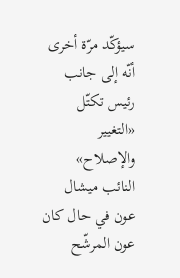سيؤكّد مرّة أخرى أنّه إلى جانب رئيس تكتّل «التغيير والإصلاح» النائب ميشال عون في حال كان عون المرشّح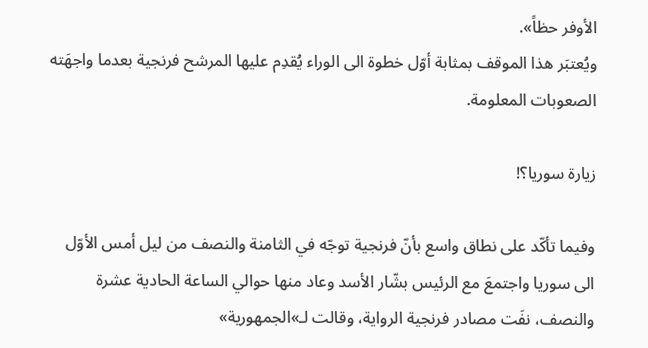الأوفر حظاً».
ويُعتبَر هذا الموقف بمثابة أوّل خطوة الى الوراء يُقدِم عليها المرشح فرنجية بعدما واجهَته الصعوبات المعلومة.

زيارة سوريا؟!

وفيما تأكّد على نطاق واسع بأنّ فرنجية توجّه في الثامنة والنصف من ليل أمس الأوّل الى سوريا واجتمعَ مع الرئيس بشّار الأسد وعاد منها حوالي الساعة الحادية عشرة والنصف، نفَت مصادر فرنجية الرواية، وقالت لـ»الجمهورية»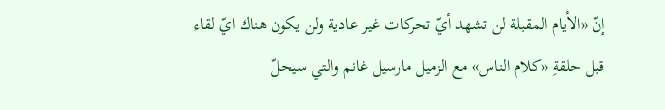إنّ «الأيام المقبلة لن تشهد أيّ تحركات غير عادية ولن يكون هناك ايّ لقاء قبل حلقةِ «كلام الناس» مع الزميل مارسيل غانم والتي سيحلّ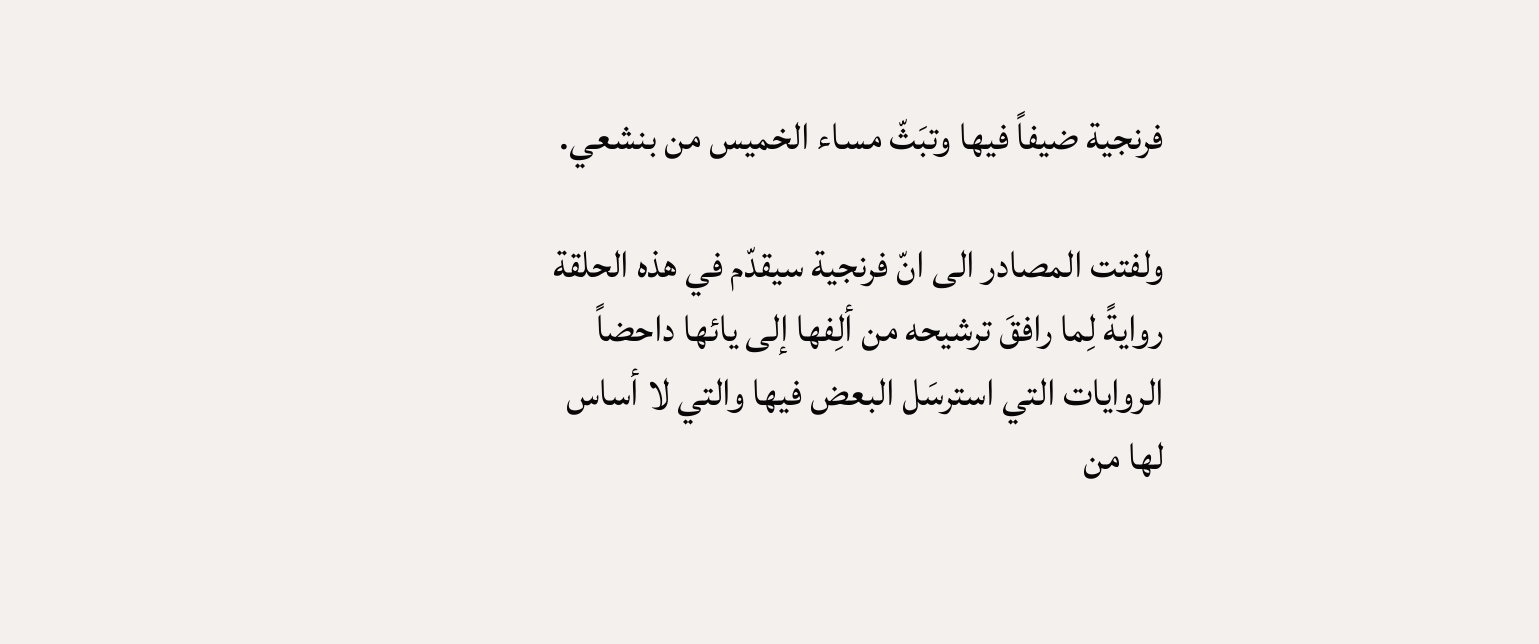فرنجية ضيفاً فيها وتبَثّ مساء الخميس من بنشعي.

ولفتت المصادر الى انّ فرنجية سيقدّم في هذه الحلقة روايةً لِما رافقَ ترشيحه من ألِفها إلى يائها داحضاً الروايات التي استرسَل البعض فيها والتي لا أساس لها من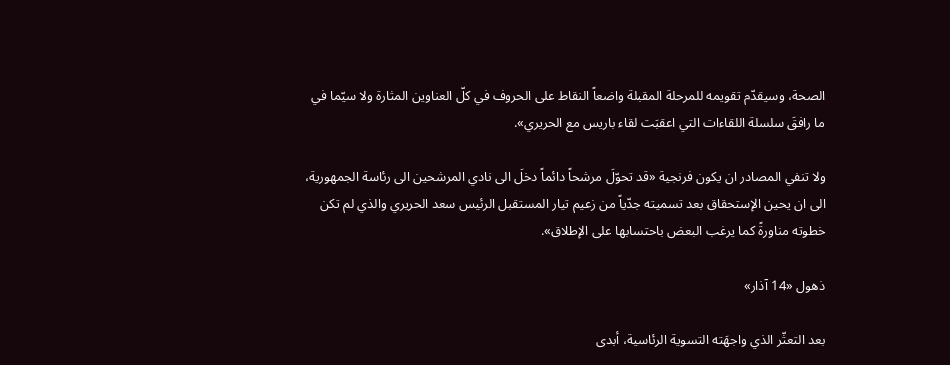الصحة، وسيقدّم تقويمه للمرحلة المقبلة واضعاً النقاط على الحروف في كلّ العناوين المثارة ولا سيّما في ما رافقَ سلسلة اللقاءات التي اعقبَت لقاء باريس مع الحريري».

ولا تنفي المصادر ان يكون فرنجية «قد تحوّلَ مرشحاً دائماً دخلَ الى نادي المرشحين الى رئاسة الجمهورية، الى ان يحين الإستحقاق بعد تسميته جدّياً من زعيم تيار المستقبل الرئيس سعد الحريري والذي لم تكن خطوته مناورةً كما يرغب البعض باحتسابها على الإطلاق».

ذهول «14 آذار»

بعد التعثّر الذي واجهَته التسوية الرئاسية، أبدى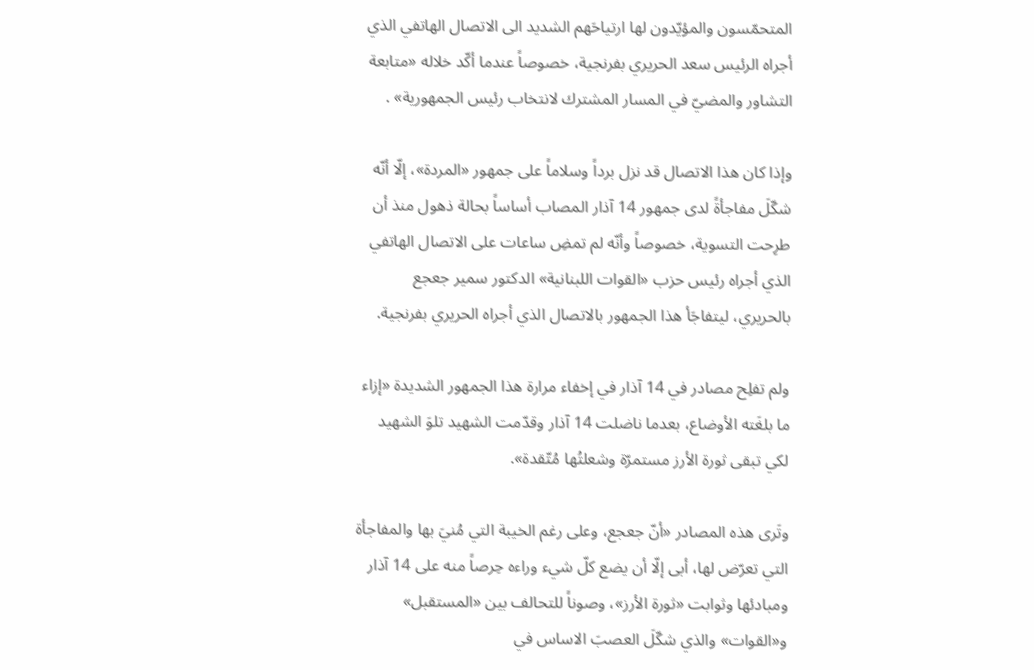المتحمّسون والمؤيّدون لها ارتياحَهم الشديد الى الاتصال الهاتفي الذي أجراه الرئيس سعد الحريري بفرنجية، خصوصاً عندما أكّد خلاله «متابعة التشاور والمضيّ في المسار المشترك لانتخاب رئيس الجمهورية» .

وإذا كان هذا الاتصال قد نزل برداً وسلاماً على جمهور «المردة»، إلّا أنّه شكّلَ مفاجأةً لدى جمهور 14 آذار المصاب أساساً بحالة ذهول منذ أن طرِحت التسوية، خصوصاً وأنّه لم تمضِ ساعات على الاتصال الهاتفي الذي أجراه رئيس حزب «القوات اللبنانية» الدكتور سمير جعجع بالحريري، ليتفاجَأ هذا الجمهور بالاتصال الذي أجراه الحريري بفرنجية.

ولم تفلِح مصادر في 14 آذار في إخفاء مرارة هذا الجمهور الشديدة «إزاء ما بلغَته الأوضاع، بعدما ناضلت 14 آذار وقدّمت الشهيد تلوَ الشهيد لكي تبقى ثورة الأرز مستمرّة وشعلتُها مُتّقدة».

وتَرى هذه المصادر «أنّ جعجع، وعلى رغم الخيبة التي مُنيَ بها والمفاجأة التي تعرّض لها، أبى إلّا أن يضع كلّ شيء وراءه حِرصاً منه على 14 آذار ومبادئها وثوابت «ثورة الأرز»، وصوناً للتحالف بين «المستقبل» و«القوات» والذي شكّلَ العصبَ الاساس في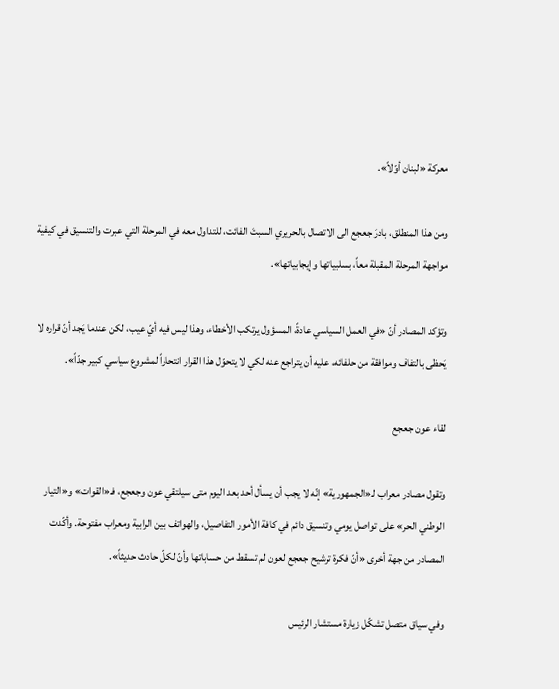معركة «لبنان أوّلاً».

ومن هذا المنطلق، بادرَ جعجع الى الاتصال بالحريري السبتَ الفائت، للتداول معه في المرحلة التي عبرت والتنسيق في كيفية مواجهة المرحلة المقبلة معاً، بسلبياتها وإيجابياتها».

وتؤكد المصادر أنّ «في العمل السياسي عادةً، المسؤول يرتكب الأخطاء، وهذا ليس فيه أيّ عيب، لكن عندما يَجد أنّ قراره لا يَحظى بالتفاف وموافقة من حلفائه، عليه أن يتراجع عنه لكي لا يتحوّل هذا القرار انتحاراً لمشروع سياسي كبير جدّاً».

لقاء عون جعجع

وتقول مصادر معراب لـ«الجمهورية» إنّه لا يجب أن يسأل أحد بعد اليوم متى سيلتقي عون وجعجع، فـ«القوات» و«التيار الوطني الحر» على تواصل يومي وتنسيق دائم في كافة الأمور التفاصيل، والهواتف بين الرابية ومعراب مفتوحة. وأكّدت المصادر من جهة أخرى «أنّ فكرة ترشيح جعجع لعون لم تسقط من حساباتها وأنّ لكلّ حادث حديثاً».

وفي سياق متصل تشكّل زيارة مستشار الرئيس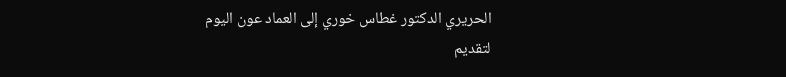الحريري الدكتور غطاس خوري إلى العماد عون اليوم لتقديم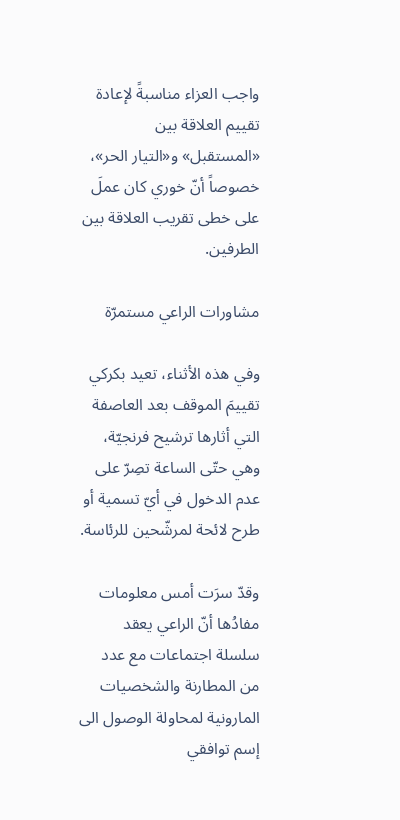واجب العزاء مناسبةً لإعادة تقييم العلاقة بين «المستقبل» و«التيار الحر»، خصوصاً أنّ خوري كان عملَ على خطى تقريب العلاقة بين الطرفين.

مشاورات الراعي مستمرّة

وفي هذه الأثناء، تعيد بكركي تقييمَ الموقف بعد العاصفة التي أثارها ترشيح فرنجيّة، وهي حتّى الساعة تصِرّ على عدم الدخول في أيّ تسمية أو طرح لائحة لمرشّحين للرئاسة.

وقدّ سرَت أمس معلومات مفادُها أنّ الراعي يعقد سلسلة اجتماعات مع عدد من المطارنة والشخصيات المارونية لمحاولة الوصول الى إسم توافقي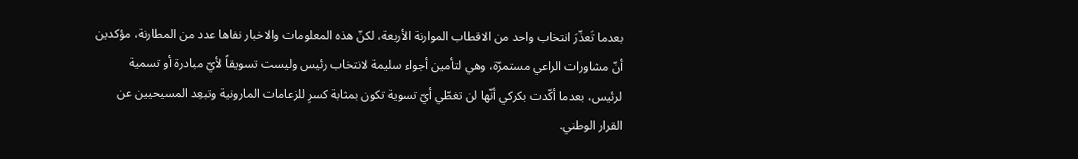بعدما تَعذّرَ انتخاب واحد من الاقطاب الموارنة الأربعة، لكنّ هذه المعلومات والاخبار نفاها عدد من المطارنة، مؤكدين أنّ مشاورات الراعي مستمرّة، وهي لتأمين أجواء سليمة لانتخاب رئيس وليست تسويقاً لأيّ مبادرة أو تسمية لرئيس، بعدما أكّدت بكركي أنّها لن تغطّي أيّ تسوية تكون بمثابة كسرِ للزعامات المارونية وتبعِد المسيحيين عن القرار الوطني.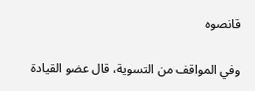قانصوه

وفي المواقف من التسوية، قال عضو القيادة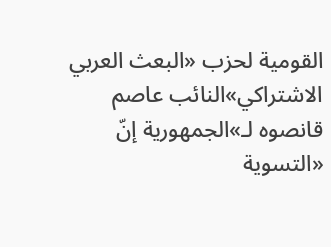القومية لحزب «البعث العربي الاشتراكي»النائب عاصم قانصوه لـ»الجمهورية إنّ «التسوية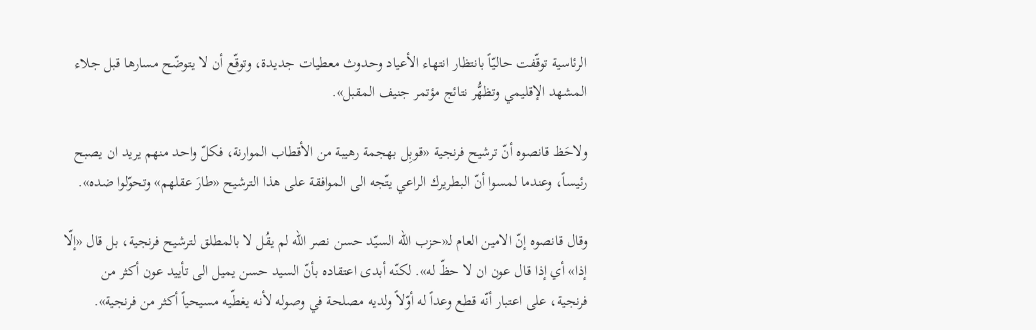الرئاسية توقّفت حاليّاً بانتظار انتهاء الأعياد وحدوث معطيات جديدة، وتوقّع أن لا يتوضّح مسارها قبل جلاء المشهد الإقليمي وتظهُّر نتائج مؤتمر جنيف المقبل».

ولاحَظ قانصوه أنّ ترشيح فرنجية «قوبِل بهجمة رهيبة من الأقطاب الموارنة، فكلّ واحد منهم يريد ان يصبح رئيساً، وعندما لمسوا أنّ البطريرك الراعي يتّجه الى الموافقة على هذا الترشيح «طارَ عقلهم» وتحوّلوا ضده».

وقال قانصوه إنّ الامين العام لـ«حزب الله السيّد حسن نصر الله لم يقُل لا بالمطلق لترشيح فرنجية، بل قال «إلّا إذا» أي إذا قال عون ان لا حظّ له». لكنّه أبدى اعتقاده بأنّ السيد حسن يميل الى تأييد عون أكثر من فرنجية، على اعتبار أنّه قطع وعداً له أوّلاً ولديه مصلحة في وصوله لأنه يغطّيه مسيحياً أكثر من فرنجية».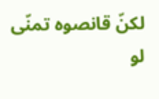لكنّ قانصوه تمنّى لو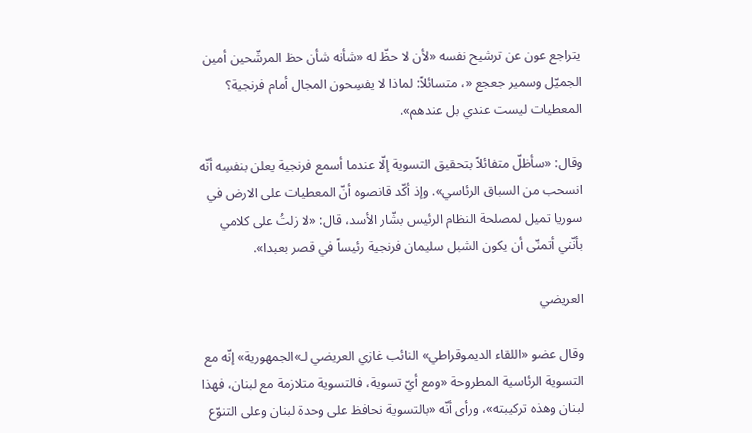يتراجع عون عن ترشيح نفسه «لأن لا حظّ له «شأنه شأن حظ المرشّحين أمين الجميّل وسمير جعجع «، متسائلاً: لماذا لا يفسِحون المجال أمام فرنجية؟ المعطيات ليست عندي بل عندهم».

وقال: «سأظلّ متفائلاً بتحقيق التسوية إلّا عندما أسمع فرنجية يعلن بنفسِه أنّه انسحب من السباق الرئاسي». وإذ أكّد قانصوه أنّ المعطيات على الارض في سوريا تميل لمصلحة النظام الرئيس بشّار الأسد، قال: «لا زلتُ على كلامي بأنّني أتمنّى أن يكون الشبل سليمان فرنجية رئيساً في قصر بعبدا».

العريضي

وقال عضو «اللقاء الديموقراطي» النائب غازي العريضي لـ»الجمهورية» إنّه مع التسوية الرئاسية المطروحة «ومع أيّ تسوية، فالتسوية متلازمة مع لبنان، فهذا لبنان وهذه تركيبته»، ورأى أنّه «بالتسوية نحافظ على وحدة لبنان وعلى التنوّع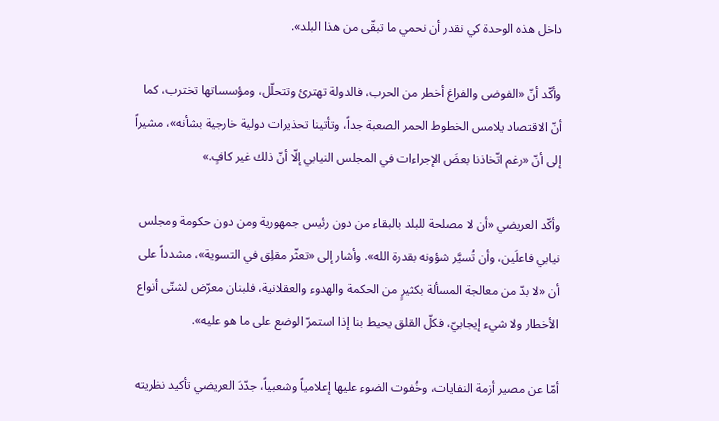داخل هذه الوحدة كي نقدر أن نحمي ما تبقّى من هذا البلد».

وأكّد أنّ «الفوضى والفراغ أخطر من الحرب، فالدولة تهترئ وتتحلّل، ومؤسساتها تخترب، كما أنّ الاقتصاد يلامس الخطوط الحمر الصعبة جداً، وتأتينا تحذيرات دولية خارجية بشأنه»، مشيراً إلى أنّ «رغم اتّخاذنا بعضَ الإجراءات في المجلس النيابي إلّا أنّ ذلك غير كافٍ.»

وأكّد العريضي «أن لا مصلحة للبلد بالبقاء من دون رئيس جمهورية ومن دون حكومة ومجلس نيابي فاعلَين، وأن تُسيَّر شؤونه بقدرة الله». وأشار إلى «تعثّر مقلِق في التسوية»، مشدداً على أن «لا بدّ من معالجة المسألة بكثيرٍ من الحكمة والهدوء والعقلانية، فلبنان معرّض لشتّى أنواع الأخطار ولا شيء إيجابيّ، فكلّ القلق يحيط بنا إذا استمرّ الوضع على ما هو عليه».

أمّا عن مصير أزمة النفايات، وخُفوت الضوء عليها إعلامياً وشعبياً، جدّدَ العريضي تأكيد نظريته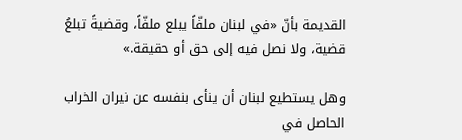القديمة بأنّ «في لبنان ملفّاً يبلع ملفّاً، وقضيةً تبلعُ قضية، ولا نصل فيه إلى حق أو حقيقة.»

وهل يستطيع لبنان أن ينأى بنفسه عن نيران الخراب الحاصل في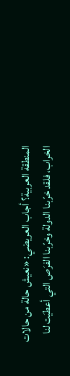المنطقة العربية؟ أجاب العريضي: «نعيش حالة من حالات الخراب، فلقد خرّبنا الدولة وخرّبنا الفرَص التي أعطيَت لنا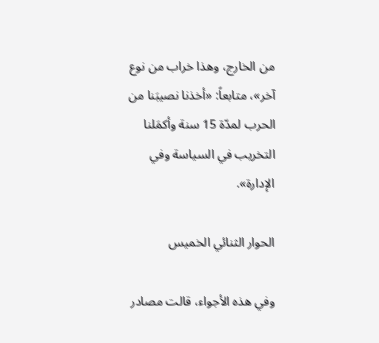من الخارج، وهذا خراب من نوع آخر»، متابعاً: «أخذنا نصيبَنا من الحرب لمدّة 15 سنة وأكمَلنا التخريب في السياسة وفي الإدارة».

الحوار الثنائي الخميس

وفي هذه الأجواء، قالت مصادر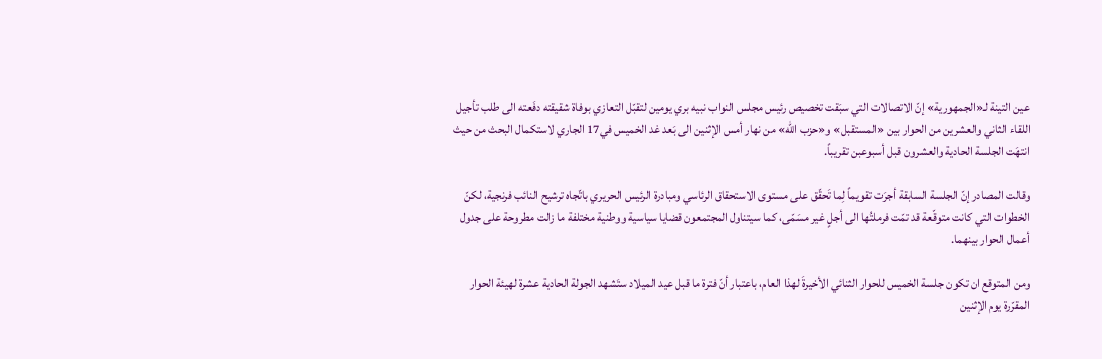عين التينة لـ«الجمهورية» إنّ الاتصالات التي سبَقت تخصيص رئيس مجلس النواب نبيه بري يومين لتقبّل التعازي بوفاة شقيقته دفَعته الى طلب تأجيل اللقاء الثاني والعشرين من الحوار بين «المستقبل» و«حزب الله» من نهار أمس الإثنين الى بَعد غد الخميس في17 الجاري لاستكمال البحث من حيث انتهَت الجلسة الحادية والعشرون قبل أسبوعبن تقريباً.

وقالت المصادر إنّ الجلسة السابقة أجرَت تقويماً لِما تَحقّق على مستوى الاستحقاق الرئاسي ومبادرة الرئيس الحريري باتّجاه ترشيح النائب فرنجية، لكنّ الخطوات التي كانت متوقّعة قد تمّت فرملتُها الى أجلٍ غير مسَمّى، كما سيتناول المجتمعون قضايا سياسية ووطنية مختلفة ما زالت مطروحة على جدول أعمال الحوار بينهما.

ومن المتوقع ان تكون جلسة الخميس للحوار الثنائي الأخيرةَ لهذا العام، باعتبار أنّ فترة ما قبل عيد الميلاد ستَشهد الجولة الحادية عشرة لهيئة الحوار المقرّرة يوم الإثنين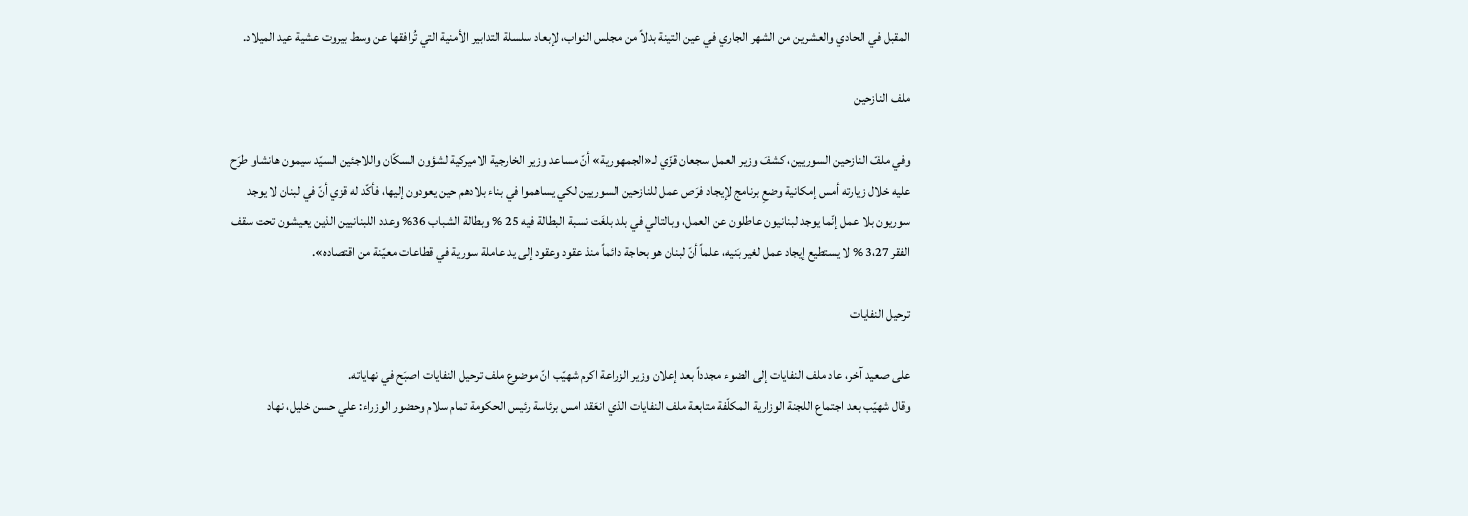المقبل في الحادي والعشرين من الشهر الجاري في عين التينة بدلاً من مجلس النواب، لإبعاد سلسلة التدابير الأمنية التي تُرافقها عن وسط بيروت عشية عيد الميلاد.

ملف النازحين

وفي ملفّ النازحين السوريين، كشفَ وزير العمل سجعان قزّي لـ«الجمهورية» أنّ مساعد وزير الخارجية الاميركية لشؤون السكّان واللاجئين السيّد سيمون هانشاو طرَح عليه خلال زيارته أمس إمكانية وضعِ برنامج لإيجاد فرَص عمل للنازحين السوريين لكي يساهموا في بناء بلادهم حين يعودون إليها، فأكّد له قزي أنّ في لبنان لا يوجد سوريون بلا عمل إنّما يوجد لبنانيون عاطلون عن العمل، وبالتالي في بلد بلغَت نسبة البطالة فيه 25 % وبطالة الشباب 36% وعدد اللبنانيين الذين يعيشون تحت سقف الفقر 3،27 % لا يستطيع إيجاد عمل لغير بَنيه، علماً أنّ لبنان هو بحاجة دائماً منذ عقود وعقود إلى يد عاملة سورية في قطاعات معيّنة من اقتصاده».

ترحيل النفايات

على صعيد آخر، عاد ملف النفايات إلى الضوء مجدداً بعد إعلان وزير الزراعة اكرم شهيّب انّ موضوع ملف ترحيل النفايات اصبَح في نهاياته.
وقال شهيّب بعد اجتماع اللجنة الوزارية المكلّفة متابعة ملف النفايات الذي انعَقد امس برئاسة رئيس الحكومة تمام سلام وحضور الوزراء: علي حسن خليل، نهاد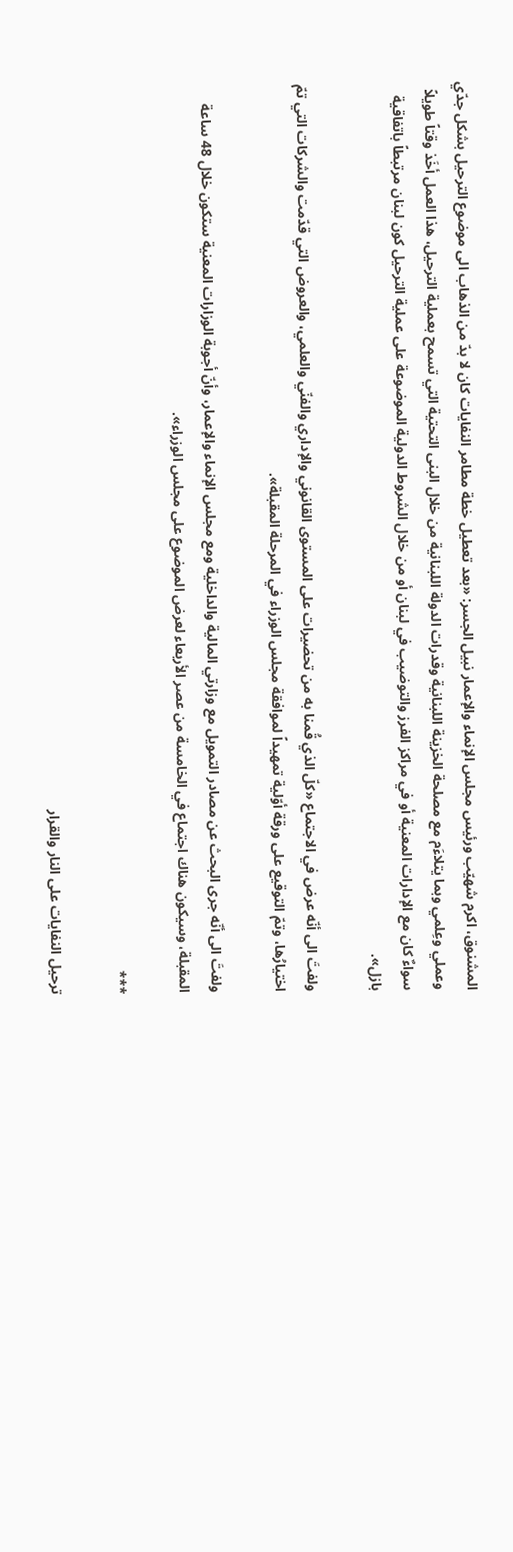المشنوق، اكرم شهيّب ورئيس مجلس الإنماء والإعمار نبيل الجسر: «بعد تعطيل خطة مطامر النفايات كان لا بدّ من الذهاب الى موضوع الترحيل بشكل جدّي وعملي وعِلمي وبما يتلاءَم مع مصلحة الخزينة اللبنانية وقدرات الدولة اللبنانية من خلال البنى التحتية التي تسمح بعملية الترحيل، هذا العمل أخَذ وقتاً طويلاً سواءٌ كان مع الإدارات المعنية أو في مراكز الفرز والتوضيب في لبنان أو من خلال الشروط الدولية الموضوعة على عملية الترحيل كون لبنان مرتبطاً باتفاقية بازل».

ولفتَ الى أنّه عرض في الاجتماع «كلّ الذي قُمنا به من تحضيرات على المستوى القانوني والإداري والفنّي والعلمي، والعروض التي قدّمت والشركات التي تمّ اختيارُها، وتمّ التوقيع على ورقة أوّلية تمهيداً لموافقة مجلس الوزراء في المرحلة المقبلة».

ولفتَ الى أنّه جرى البحث عن مصادر التمويل مع وزارتي المالية والداخلية ومع مجلس الإنماء والإعمار، وأنّ أجوبة الوزارات المعنية ستكون خلال 48 ساعة المقبلة، وسيكون هناك اجتماع في الخامسة من عصر الأربعاء لعرض الموضوع على مجلس الوزراء».

***

ترحيل النفايات على النار والقرار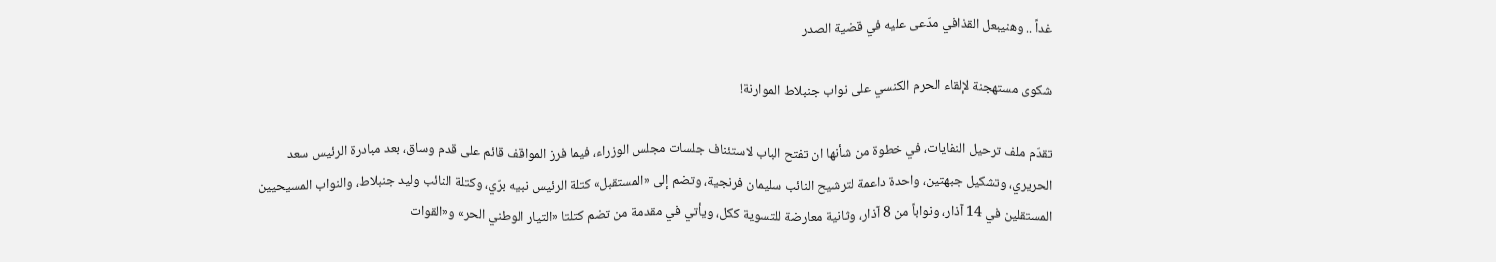غداً .. وهنيبعل القذافي مدّعى عليه في قضية الصدر

شكوى مستهجنة لإلقاء الحرم الكنسي على نواب جنبلاط الموارنة!

تقدّم ملف ترحيل النفايات، في خطوة من شأنها ان تفتح الباب لاستئناف جلسات مجلس الوزراء، فيما فرز المواقف قائم على قدم وساق، بعد مبادرة الرئيس سعد الحريري، وتشكيل جبهتين، واحدة داعمة لترشيح النائب سليمان فرنجية، وتضم إلى «المستقبل» كتلة الرئيس نبيه برّي، وكتلة النائب وليد جنبلاط، والنواب المسيحيين المستقلين في 14 آذار، ونواباً من 8 آذار، وثانية معارضة للتسوية ككل، ويأتي في مقدمة من تضم كتلتا «التيار الوطني الحر» و«القوات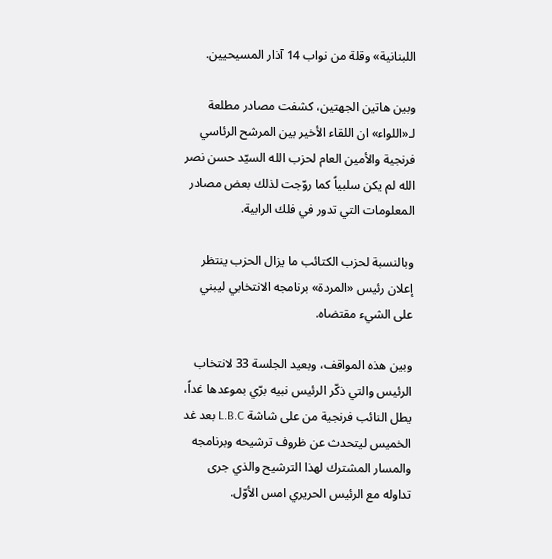اللبنانية» وقلة من نواب 14 آذار المسيحيين.

وبين هاتين الجهتين، كشفت مصادر مطلعة لـ«اللواء» ان اللقاء الأخير بين المرشح الرئاسي فرنجية والأمين العام لحزب الله السيّد حسن نصر الله لم يكن سلبياً كما روّجت لذلك بعض مصادر المعلومات التي تدور في فلك الرابية.

وبالنسبة لحزب الكتائب ما يزال الحزب ينتظر إعلان رئيس «المردة» برنامجه الانتخابي ليبني على الشيء مقتضاه.

وبين هذه المواقف، وبعيد الجلسة 33 لانتخاب الرئيس والتي ذكّر الرئيس نبيه برّي بموعدها غداً، يطل النائب فرنجية من على شاشة L.B.C بعد غد الخميس ليتحدث عن ظروف ترشيحه وبرنامجه والمسار المشترك لهذا الترشيح والذي جرى تداوله مع الرئيس الحريري امس الأوّل.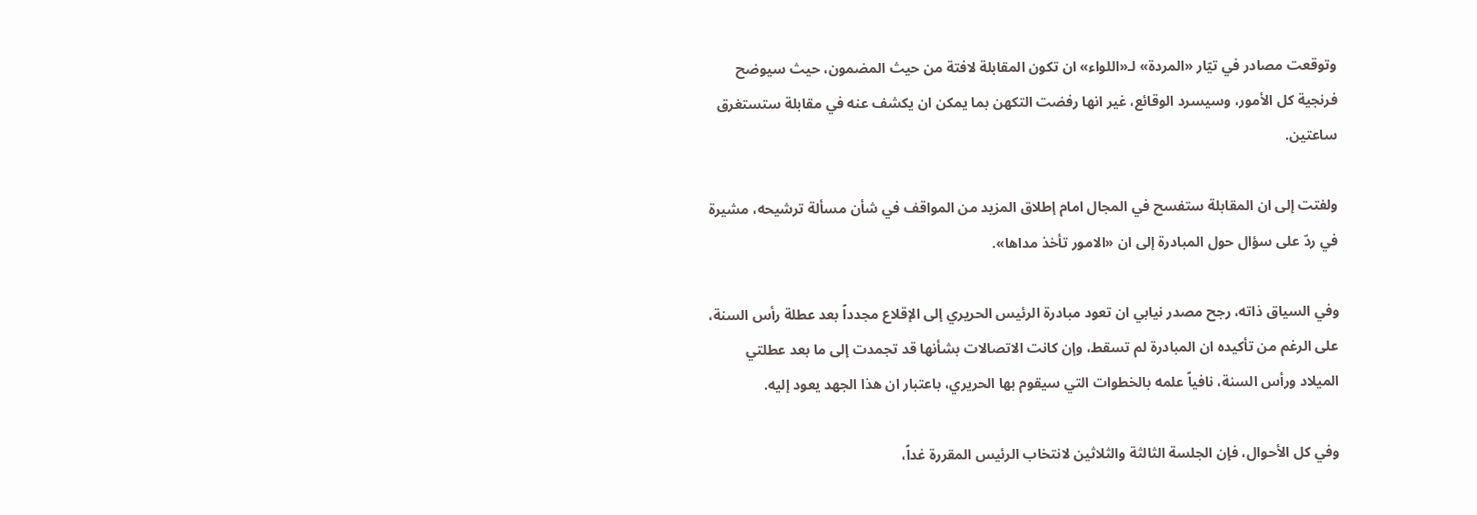وتوقعت مصادر في تيّار «المردة» لـ«اللواء» ان تكون المقابلة لافتة من حيث المضمون، حيث سيوضح فرنجية كل الأمور، وسيسرد الوقائع، غير انها رفضت التكهن بما يمكن ان يكشف عنه في مقابلة ستستغرق ساعتين.

ولفتت إلى ان المقابلة ستفسح في المجال امام إطلاق المزيد من المواقف في شأن مسألة ترشيحه، مشيرة في ردّ على سؤال حول المبادرة إلى ان «الامور تأخذ مداها».

وفي السياق ذاته، رجح مصدر نيابي ان تعود مبادرة الرئيس الحريري إلى الإقلاع مجدداً بعد عطلة رأس السنة، على الرغم من تأكيده ان المبادرة لم تسقط، وإن كانت الاتصالات بشأنها قد تجمدت إلى ما بعد عطلتي الميلاد ورأس السنة، نافياً علمه بالخطوات التي سيقوم بها الحريري، باعتبار ان هذا الجهد يعود إليه.

وفي كل الأحوال، فإن الجلسة الثالثة والثلاثين لانتخاب الرئيس المقررة غداً،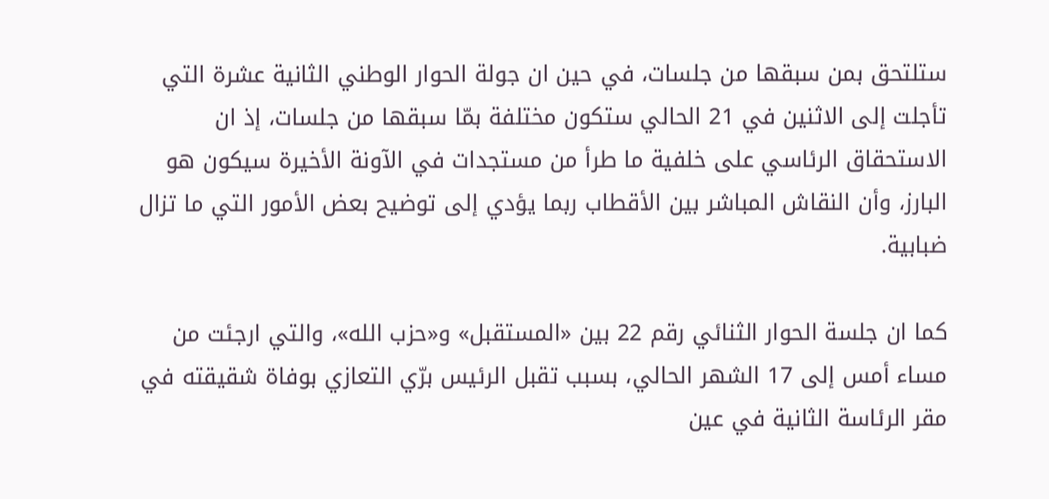ستلتحق بمن سبقها من جلسات، في حين ان جولة الحوار الوطني الثانية عشرة التي تأجلت إلى الاثنين في 21 الحالي ستكون مختلفة بمّا سبقها من جلسات، إذ ان الاستحقاق الرئاسي على خلفية ما طرأ من مستجدات في الآونة الأخيرة سيكون هو البارز، وأن النقاش المباشر بين الأقطاب ربما يؤدي إلى توضيح بعض الأمور التي ما تزال ضبابية.

كما ان جلسة الحوار الثنائي رقم 22 بين «المستقبل» و«حزب الله»، والتي ارجئت من مساء أمس إلى 17 الشهر الحالي، بسبب تقبل الرئيس برّي التعازي بوفاة شقيقته في مقر الرئاسة الثانية في عين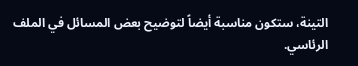التينة، ستكون مناسبة أيضاً لتوضيح بعض المسائل في الملف الرئاسي.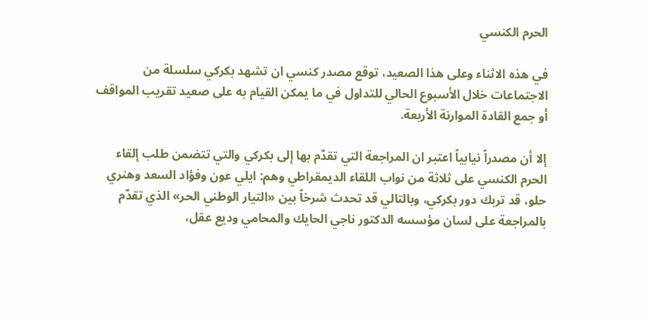الحرم الكنسي

في هذه الاثناء وعلى هذا الصعيد، توقع مصدر كنسي ان تشهد بكركي سلسلة من الاجتماعات خلال الأسبوع الحالي للتداول في ما يمكن القيام به على صعيد تقريب المواقف أو جمع القادة الموارنة الأربعة.

إلا أن مصدراً نيابياً اعتبر ان المراجعة التي تقدّم بها إلى بكركي والتي تتضمن طلب إلقاء الحرم الكنسي على ثلاثة من نواب اللقاء الديمقراطي وهم: ايلي عون وفؤاد السعد وهنري حلو، قد تربك دور بكركي، وبالتالي قد تحدث شرخاً بين «التيار الوطني الحر» الذي تقدّم بالمراجعة على لسان مؤسسه الدكتور ناجي الحايك والمحامي وديع عقل،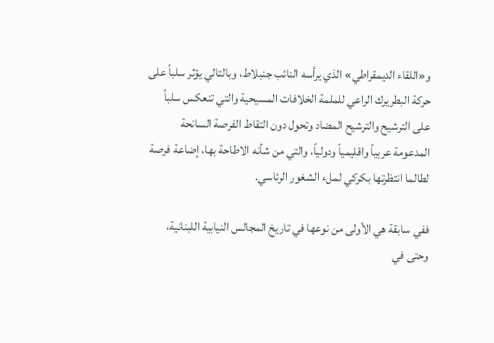و«اللقاء الديمقراطي» الذي يرأسه النائب جنبلاط، وبالتالي يؤثر سلباً على حركة البطريرك الراعي للملمة الخلافات المسيحية والتي تنعكس سلباً على الترشيح والترشيح المضاد وتحول دون التقاط الفرصة السانحة المدعومة عربياً واقليمياً ودولياً، والتي من شأنه الاطاحة بها، إضاعة فرصة لطالما انتظرتها بكركي لملء الشغور الرئاسي.

ففي سابقة هي الأولى من نوعها في تاريخ المجالس النيابية اللبنانية، وحتى في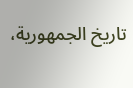تاريخ الجمهورية،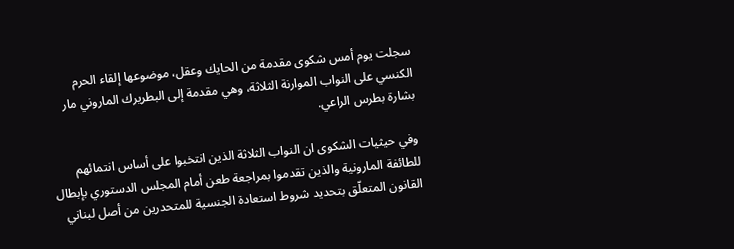سجلت يوم أمس شكوى مقدمة من الحايك وعقل، موضوعها إلقاء الحرم الكنسي على النواب الموارنة الثلاثة، وهي مقدمة إلى البطريرك الماروني مار بشارة بطرس الراعي.

وفي حيثيات الشكوى ان النواب الثلاثة الذين انتخبوا على أساس انتمائهم للطائفة المارونية والذين تقدموا بمراجعة طعن أمام المجلس الدستوري بإبطال القانون المتعلّق بتحديد شروط استعادة الجنسية للمتحدرين من أصل لبناني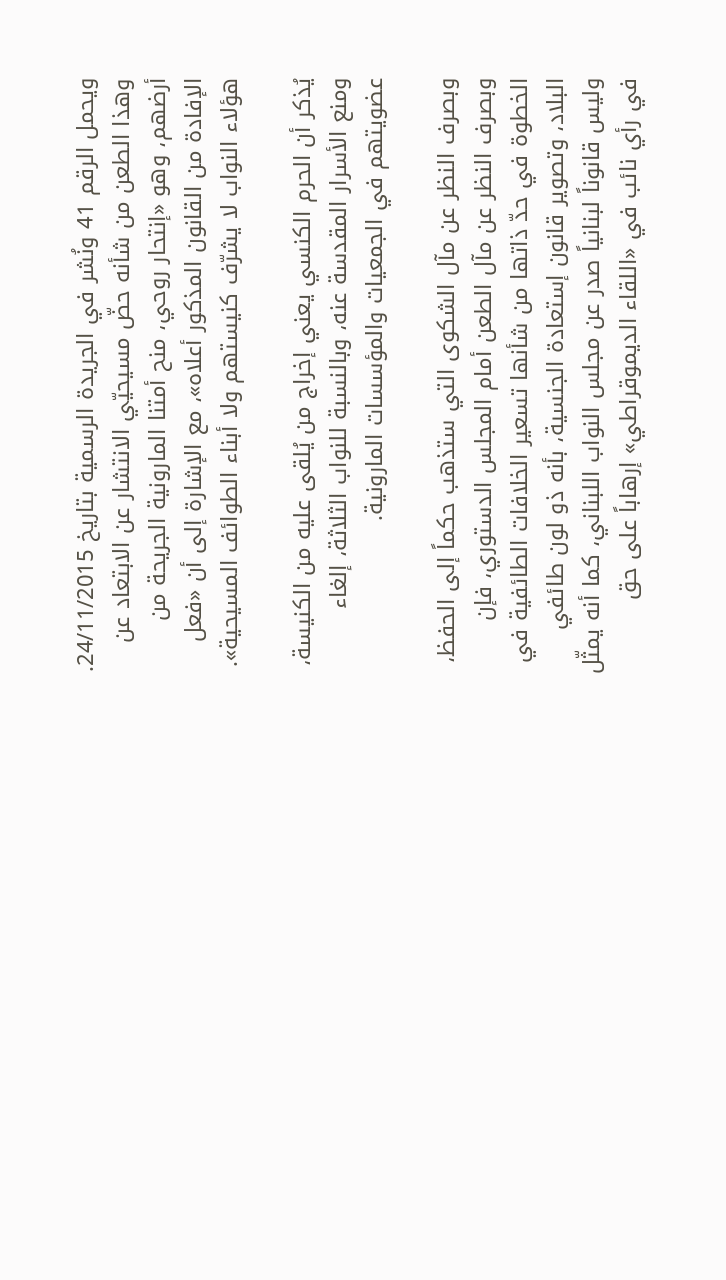ويحمل الرقم 41 ونُشر في الجريدة الرسمية بتاريخ 24/11/2015. وهذا الطعن من شأنه حضّ مسيحيّي الانتشار عن الابتعاد عن أرضهم، وهو «إنتحار روحي، منح أمتنا المارونية الجريحة من الإفادة من القانون المذكور أعلاه»، مع الإشارة إلى أن «فعل هؤلاء النواب لا يشرّف كنيستهم ولا أبناء الطوائف المسيحية».

يُذكر أن الحرم الكنسي يعني إخراج من يُلقى عليه من الكنيسة، ومنع الأسرار المقدسة عنه، وبالنسبة للنواب الثلاثة، إلغاء عضويتهم في الجمعيات والمؤسسات المارونية.

وبصرف النظر عن مآل الشكوى التي ستذهب حكماً إلى الحفظ، وبصرف النظر عن مآل الطعن أمام المجلس الدستوري، فإن الخطوة في حدّ ذاتها من شأنها تسعير الخلافات الطائفية في البلاد، وتصوير قانون إستعادة الجنسية، بأنه ذو لون طائفي وليس قانوناً لبنانياً صدر عن مجلس النواب اللبناني، كما أنه يمثّل في رأي نائب في «اللقاء الديموقراطي» إرهاباً على حق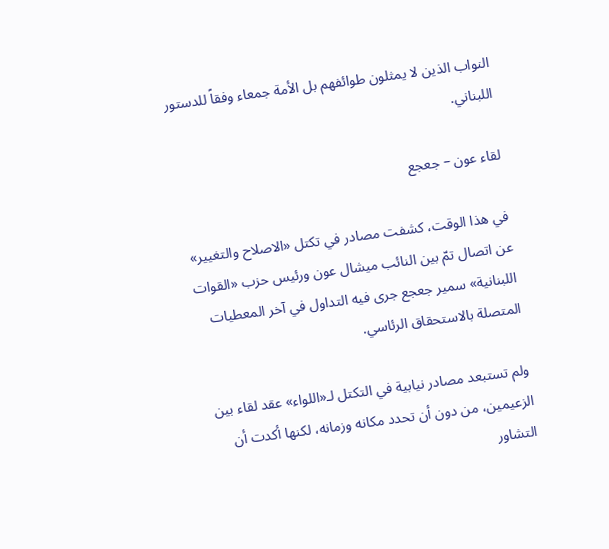النواب الذين لا يمثلون طوائفهم بل الأمة جمعاء وفقاً للدستور اللبناني.

لقاء عون – جعجع

في هذا الوقت، كشفت مصادر في تكتل «الاصلاح والتغيير» عن اتصال تمّ بين النائب ميشال عون ورئيس حزب «القوات اللبنانية» سمير جعجع جرى فيه التداول في آخر المعطيات المتصلة بالاستحقاق الرئاسي.

ولم تستبعد مصادر نيابية في التكتل لـ«اللواء» عقد لقاء بين الزعيمين، من دون أن تحدد مكانه وزمانه، لكنها أكدت أن التشاور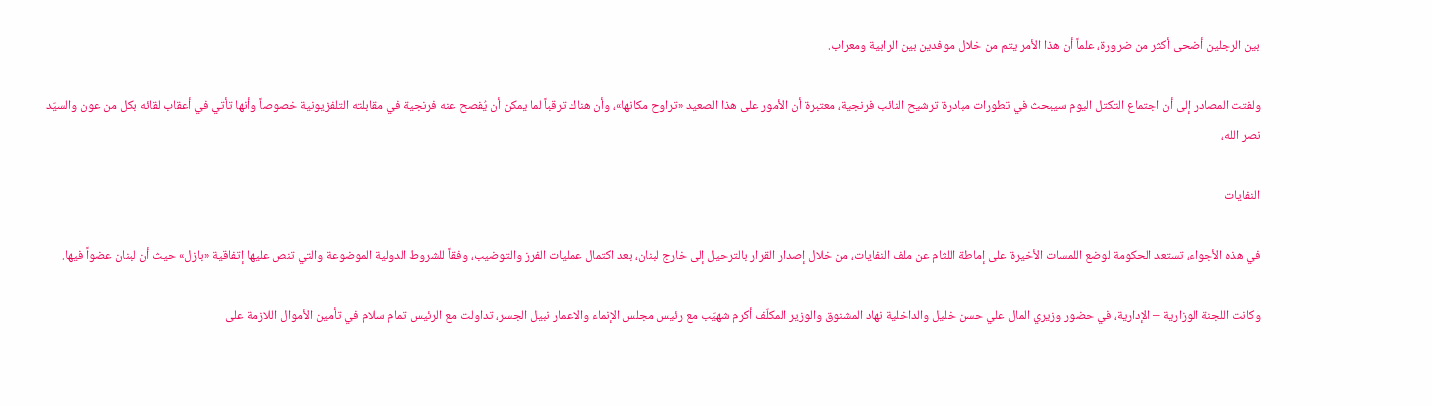بين الرجلين أضحى أكثر من ضرورة، علماً أن هذا الأمر يتم من خلال موفدين بين الرابية ومعراب.

ولفتت المصادر إلى أن اجتماع التكتل اليوم سيبحث في تطورات مبادرة ترشيح النائب فرنجية، معتبرة أن الأمور على هذا الصعيد «تراوح مكانها»، وأن هناك ترقباً لما يمكن أن يُفصح عنه فرنجية في مقابلته التلفزيونية خصوصاً وأنها تأتي في أعقاب لقائه بكل من عون والسيّد نصر الله،

النفايات

في هذه الأجواء، تستعد الحكومة لوضع اللمسات الأخيرة على إماطة اللثام عن ملف النفايات، من خلال إصدار القرار بالترحيل إلى خارج لبنان، بعد اكتمال عمليات الفرز والتوضيب، وفقاً للشروط الدولية الموضوعة والتي تنص عليها إتفاقية «بازل» حيث أن لبنان عضواً فيها.

وكانت اللجنة الوزارية – الإدارية، في حضور وزيري المال علي حسن خليل والداخلية نهاد المشنوق والوزير المكلّف أكرم شهيّب مع رئيس مجلس الإنماء والاعمار نبيل الجسر، تداولت مع الرئيس تمام سلام في تأمين الأموال اللازمة على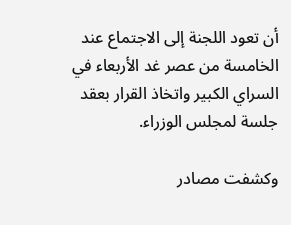أن تعود اللجنة إلى الاجتماع عند الخامسة من عصر غد الأربعاء في السراي الكبير واتخاذ القرار بعقد جلسة لمجلس الوزراء.

وكشفت مصادر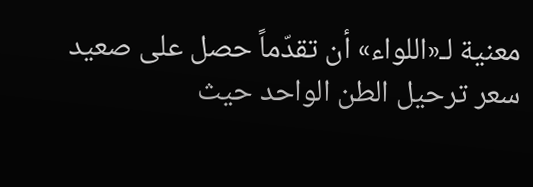معنية لـ«اللواء» أن تقدّماً حصل على صعيد سعر ترحيل الطن الواحد حيث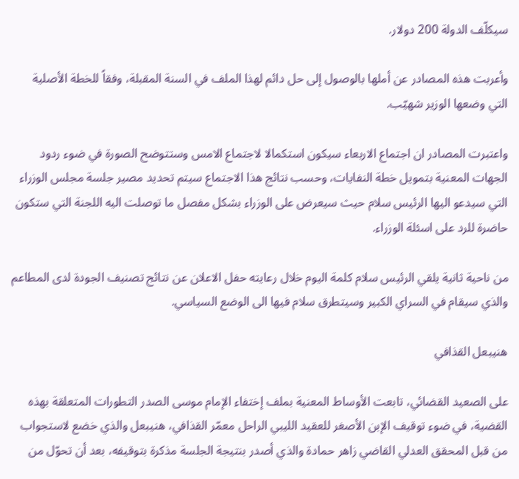سيكلّف الدولة 200 دولار.

وأعربت هذه المصادر عن أملها بالوصول إلى حل دائم لهذا الملف في السنة المقبلة، وفقاً للخطة الأصلية التي وضعها الوزير شهيّب.

واعتبرت المصادر ان اجتماع الاربعاء سيكون استكمالا لاجتماع الامس وستتوضح الصورة في ضوء ردود الجهات المعنية بتمويل خطة النفايات، وحسب نتائج هذا الاجتماع سيتم تحديد مصير جلسة مجلس الوزراء التي سيدعو اليها الرئيس سلام حيث سيعرض على الوزراء بشكل مفصل ما توصلت اليه اللجنة التي ستكون حاضرة للرد على اسئلة الوزراء.

من ناحية ثانية يلقي الرئيس سلام كلمة اليوم خلال رعايته حفل الاعلان عن نتائج تصنيف الجودة لدى المطاعم  والذي سيقام في السراي الكبير وسيتطرق سلام فيها الى الوضع السياسي.

هنيبعل القذافي

على الصعيد القضائي، تابعت الأوساط المعنية بملف إختفاء الإمام موسى الصدر التطورات المتعلقة بهذه القضية، في ضوء توقيف الإبن الأصغر للعقيد الليبي الراحل معمّر القذافي، هنيبعل والذي خضع لاستجواب من قبل المحقق العدلي القاضي زاهر حمادة والذي أصدر بنتيجة الجلسة مذكرة بتوقيفه، بعد أن تحوّل من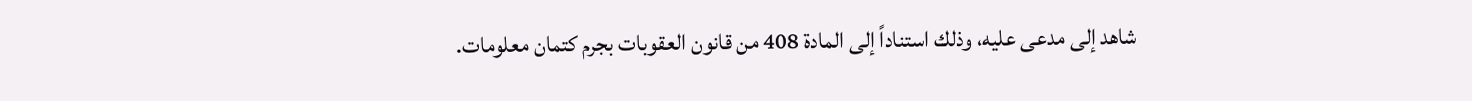شاهد إلى مدعى عليه، وذلك استناداً إلى المادة 408 من قانون العقوبات بجرم كتمان معلومات.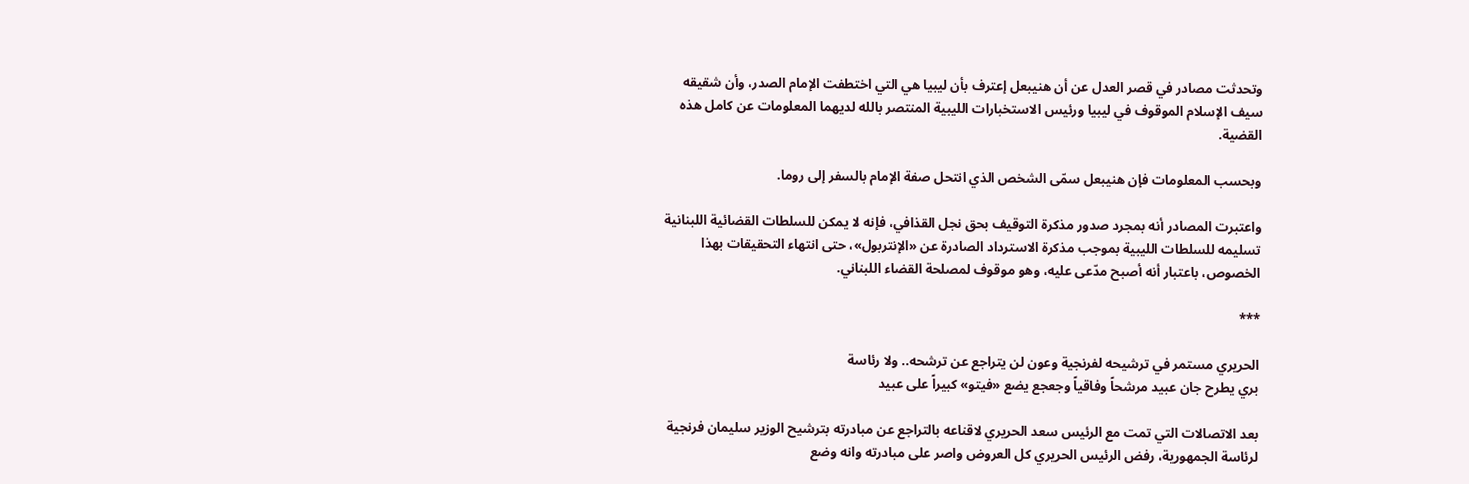وتحدثت مصادر في قصر العدل عن أن هنيبعل إعترف بأن ليبيا هي التي اختطفت الإمام الصدر، وأن شقيقه سيف الإسلام الموقوف في ليبيا ورئيس الاستخبارات الليبية المنتصر بالله لديهما المعلومات عن كامل هذه القضية.

وبحسب المعلومات فإن هنيبعل سمّى الشخص الذي انتحل صفة الإمام بالسفر إلى روما.

واعتبرت المصادر أنه بمجرد صدور مذكرة التوقيف بحق نجل القذافي، فإنه لا يمكن للسلطات القضائية اللبنانية تسليمه للسلطات الليبية بموجب مذكرة الاسترداد الصادرة عن «الإنتربول»، حتى انتهاء التحقيقات بهذا الخصوص، باعتبار أنه أصبح مدّعى عليه، وهو موقوف لمصلحة القضاء اللبناني.

***

الحريري مستمر في ترشيحه لفرنجية وعون لن يتراجع عن ترشحه.. ولا رئاسة
بري يطرح جان عبيد مرشحاً وفاقياً وجعجع يضع «فيتو» كبيراً على عبيد

بعد الاتصالات التي تمت مع الرئيس سعد الحريري لاقناعه بالتراجع عن مبادرته بترشيح الوزير سليمان فرنجية لرئاسة الجمهورية، رفض الرئيس الحريري كل العروض واصر على مبادرته وانه وضع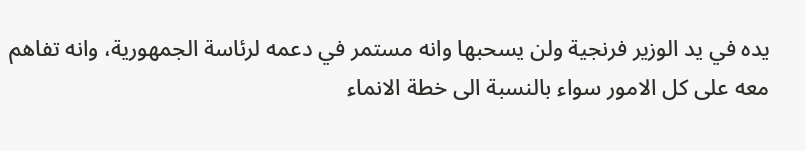يده في يد الوزير فرنجية ولن يسحبها وانه مستمر في دعمه لرئاسة الجمهورية، وانه تفاهم معه على كل الامور سواء بالنسبة الى خطة الانماء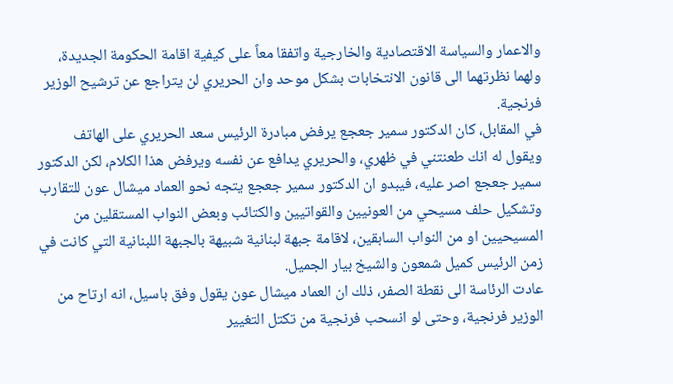والاعمار والسياسة الاقتصادية والخارجية واتفقا معاً على كيفية اقامة الحكومة الجديدة، ولهما نظرتهما الى قانون الانتخابات بشكل موحد وان الحريري لن يتراجع عن ترشيح الوزير فرنجية.
في المقابل، كان الدكتور سمير جعجع يرفض مبادرة الرئيس سعد الحريري على الهاتف ويقول له انك طعنتني في ظهري، والحريري يدافع عن نفسه ويرفض هذا الكلام، لكن الدكتور سمير جعجع اصر عليه، فيبدو ان الدكتور سمير جعجع يتجه نحو العماد ميشال عون للتقارب وتشكيل حلف مسيحي من العونيين والقواتيين والكتائب وبعض النواب المستقلين من المسيحيين او من النواب السابقين، لاقامة جبهة لبنانية شبيهة بالجبهة اللبنانية التي كانت في زمن الرئيس كميل شمعون والشيخ بيار الجميل.
عادت الرئاسة الى نقطة الصفر، ذلك ان العماد ميشال عون يقول وفق باسيل، انه ارتاح من الوزير فرنجية، وحتى لو انسحب فرنجية من تكتل التغيير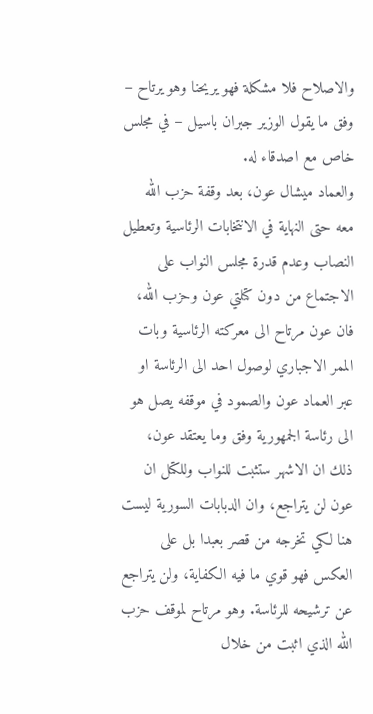والاصلاح فلا مشكلة فهو يريحنا وهو يرتاح – وفق ما يقول الوزير جبران باسيل – في مجلس خاص مع اصدقاء له.
والعماد ميشال عون، بعد وقفة حزب الله معه حتى النهاية في الانتخابات الرئاسية وتعطيل النصاب وعدم قدرة مجلس النواب على الاجتماع من دون كتلتي عون وحزب الله، فان عون مرتاح الى معركته الرئاسية وبات الممر الاجباري لوصول احد الى الرئاسة او عبر العماد عون والصمود في موقفه يصل هو الى رئاسة الجمهورية وفق وما يعتقد عون، ذلك ان الاشهر ستثبت للنواب وللكتل ان عون لن يتراجع، وان الدبابات السورية ليست هنا لكي تخرجه من قصر بعبدا بل على العكس فهو قوي ما فيه الكفاية، ولن يتراجع عن ترشيحه للرئاسة. وهو مرتاح لموقف حزب الله الذي اثبت من خلال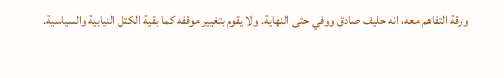ورقة التفاهم معه، انه حليف صادق ووفي حتى النهاية. ولا يقوم بتغيير موقفه كما بقية الكتل النيابية والسياسية.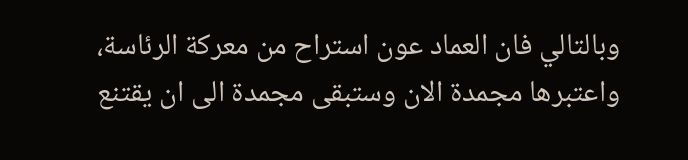وبالتالي فان العماد عون استراح من معركة الرئاسة، واعتبرها مجمدة الان وستبقى مجمدة الى ان يقتنع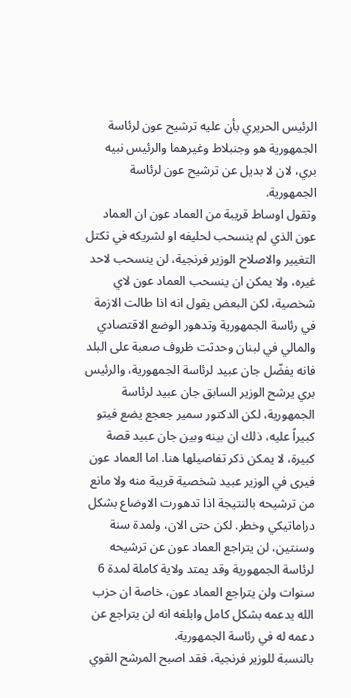الرئيس الحريري بأن عليه ترشيح عون لرئاسة الجمهورية هو وجنبلاط وغيرهما والرئيس نبيه بري، لان لا بديل عن ترشيح عون لرئاسة الجمهورية.
وتقول اوساط قريبة من العماد عون ان العماد عون الذي لم ينسحب لحليفه او لشريكه في تكتل التغيير والاصلاح الوزير فرنجية، لن ينسحب لاحد غيره، ولا يمكن ان ينسحب العماد عون لاي شخصية، لكن البعض يقول انه اذا طالت الازمة في رئاسة الجمهورية وتدهور الوضع الاقتصادي والمالي في لبنان وحدثت ظروف صعبة على البلد فانه يفضّل جان عبيد لرئاسة الجمهورية، والرئيس بري يرشح الوزير السابق جان عبيد لرئاسة الجمهورية، لكن الدكتور سمير جعجع يضع فيتو كبيراً عليه، ذلك ان بينه وبين جان عبيد قصة كبيرة، لا يمكن ذكر تفاصيلها هنا. اما العماد عون فيرى في الوزير عبيد شخصية قريبة منه ولا مانع من ترشيحه بالنتيجة اذا تدهورت الاوضاع بشكل دراماتيكي وخطر. لكن حتى الان، ولمدة سنة وسنتين، لن يتراجع العماد عون عن ترشيحه لرئاسة الجمهورية وقد يمتد ولاية كاملة لمدة 6 سنوات ولن يتراجع العماد عون، خاصة ان حزب الله يدعمه بشكل كامل وابلغه انه لن يتراجع عن دعمه له في رئاسة الجمهورية.
بالنسبة للوزير فرنجية، فقد اصبح المرشح القوي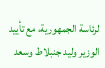لرئاسة الجمهورية، مع تأييد الوزير وليد جنبلاط وسعد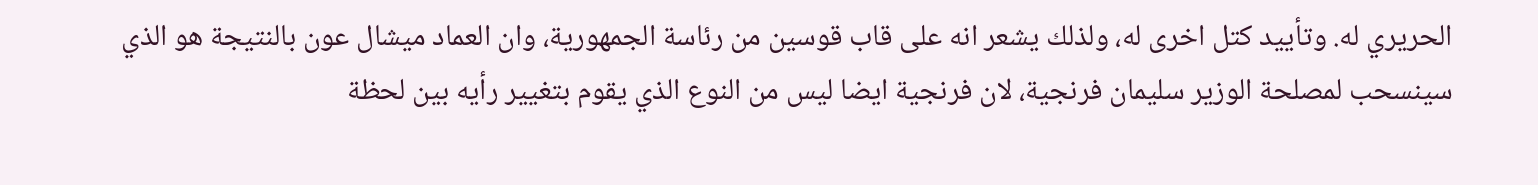الحريري له. وتأييد كتل اخرى له، ولذلك يشعر انه على قاب قوسين من رئاسة الجمهورية، وان العماد ميشال عون بالنتيجة هو الذي سينسحب لمصلحة الوزير سليمان فرنجية، لان فرنجية ايضا ليس من النوع الذي يقوم بتغيير رأيه بين لحظة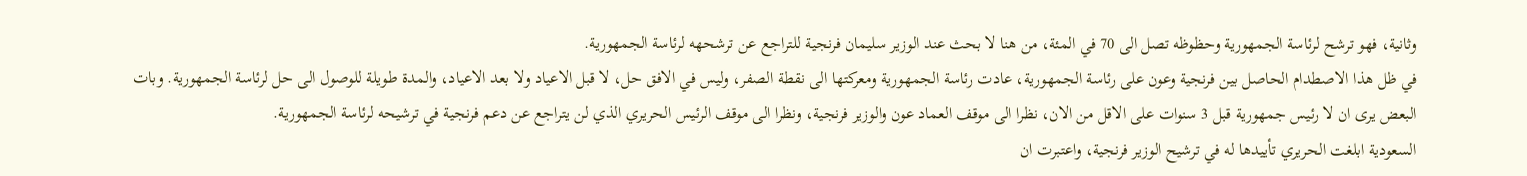وثانية، فهو ترشح لرئاسة الجمهورية وحظوظه تصل الى 70 في المئة، من هنا لا بحث عند الوزير سليمان فرنجية للتراجع عن ترشحهه لرئاسة الجمهورية.
في ظل هذا الاصطدام الحاصل بين فرنجية وعون على رئاسة الجمهورية، عادت رئاسة الجمهورية ومعركتها الى نقطة الصفر، وليس في الافق حل، لا قبل الاعياد ولا بعد الاعياد، والمدة طويلة للوصول الى حل لرئاسة الجمهورية. وبات البعض يرى ان لا رئيس جمهورية قبل 3 سنوات على الاقل من الان، نظرا الى موقف العماد عون والوزير فرنجية، ونظرا الى موقف الرئيس الحريري الذي لن يتراجع عن دعم فرنجية في ترشيحه لرئاسة الجمهورية.
السعودية ابلغت الحريري تأييدها له في ترشيح الوزير فرنجية، واعتبرت ان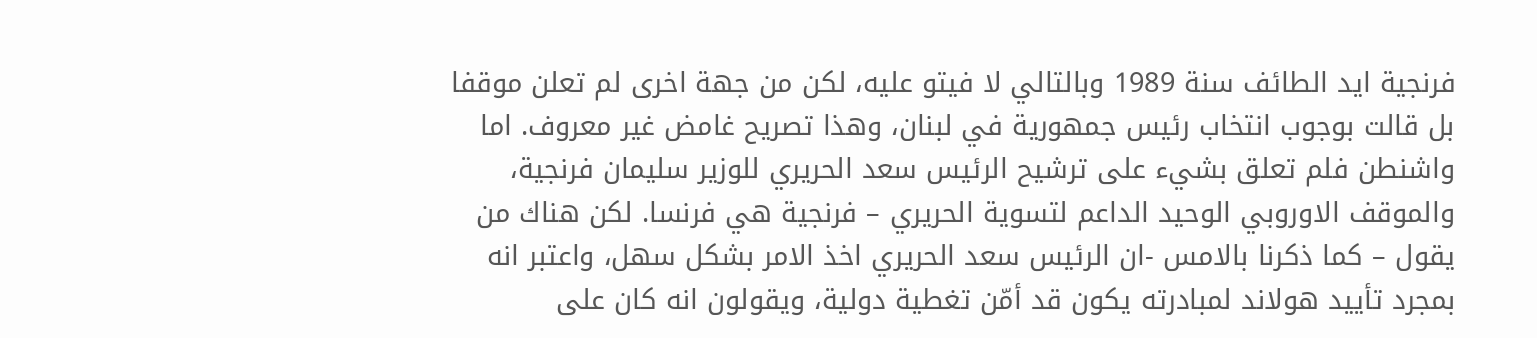فرنجية ايد الطائف سنة 1989 وبالتالي لا فيتو عليه، لكن من جهة اخرى لم تعلن موقفا بل قالت بوجوب انتخاب رئيس جمهورية في لبنان، وهذا تصريح غامض غير معروف. اما واشنطن فلم تعلق بشيء على ترشيح الرئيس سعد الحريري للوزير سليمان فرنجية، والموقف الاوروبي الوحيد الداعم لتسوية الحريري – فرنجية هي فرنسا. لكن هناك من يقول – كما ذكرنا بالامس -ان الرئيس سعد الحريري اخذ الامر بشكل سهل، واعتبر انه بمجرد تأييد هولاند لمبادرته يكون قد أمّن تغطية دولية، ويقولون انه كان على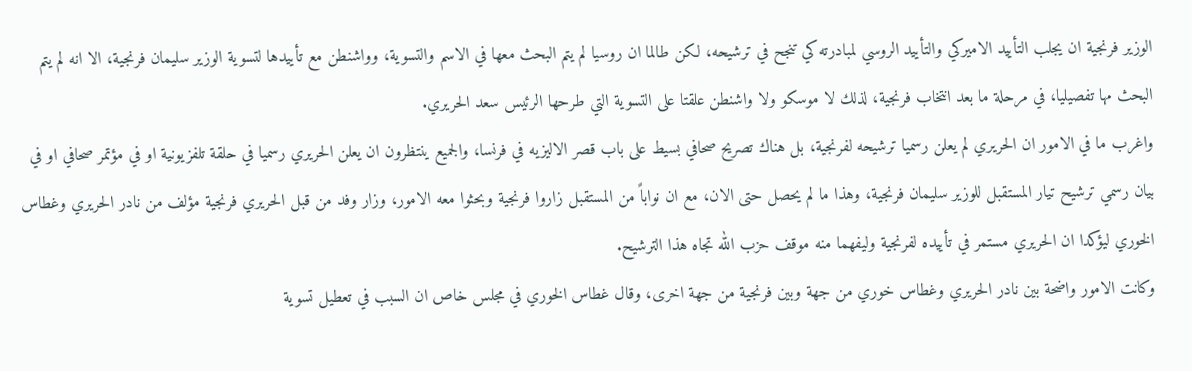الوزير فرنجية ان يجلب التأييد الاميركي والتأييد الروسي لمبادرته كي تنجح في ترشيحه، لكن طالما ان روسيا لم يتم البحث معها في الاسم والتسوية، وواشنطن مع تأييدها لتسوية الوزير سليمان فرنجية، الا انه لم يتم البحث مها تفصيليا، في مرحلة ما بعد انتخاب فرنجية، لذلك لا موسكو ولا واشنطن علقتا على التسوية التي طرحها الرئيس سعد الحريري.
واغرب ما في الامور ان الحريري لم يعلن رسميا ترشيحه لفرنجية، بل هناك تصريح صحافي بسيط على باب قصر الاليزيه في فرنسا، والجميع ينتظرون ان يعلن الحريري رسميا في حلقة تلفزيونية او في مؤتمر صحافي او في بيان رسمي ترشيح تيار المستقبل للوزير سليمان فرنجية، وهذا ما لم يحصل حتى الان، مع ان نواباً من المستقبل زاروا فرنجية وبحثوا معه الامور، وزار وفد من قبل الحريري فرنجية مؤلف من نادر الحريري وغطاس الخوري ليؤكدا ان الحريري مستمر في تأييده لفرنجية وليفهما منه موقف حزب الله تجاه هذا الترشيح.
وكانت الامور واضحة بين نادر الحريري وغطاس خوري من جهة وبين فرنجية من جهة اخرى، وقال غطاس الخوري في مجلس خاص ان السبب في تعطيل تسوية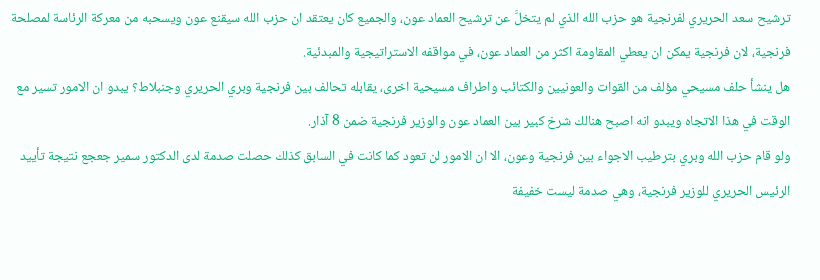ترشيح سعد الحريري لفرنجية هو حزب الله الذي لم يتخلَّ عن ترشيح العماد عون، والجميع كان يعتقد ان حزب الله سيقنع عون ويسحبه من معركة الرئاسة لمصلحة فرنجية، لان فرنجية يمكن ان يعطي المقاومة اكثر من العماد عون، في مواقفه الاستراتيجية والمبدئية.
هل ينشأ حلف مسيحي مؤلف من القوات والعونيين والكتائب واطراف مسيحية اخرى، يقابله تحالف بين فرنجية وبري الحريري وجنبلاط؟ يبدو ان الامور تسير مع الوقت في هذا الاتجاه ويبدو انه اصبح هنالك شرخ كبير بين العماد عون والوزير فرنجية ضمن 8 آذار.
ولو قام حزب الله وبري بترطيب الاجواء بين فرنجية وعون، الا ان الامور لن تعود كما كانت في السابق كذلك حصلت صدمة لدى الدكتور سمير جعجع نتيجة تأييد الرئيس الحريري للوزير فرنجية، وهي صدمة ليست خفيفة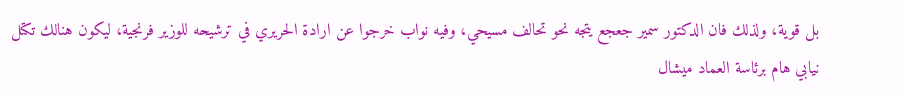بل قوية، ولذلك فان الدكتور سمير جعجع يتجه نحو تحالف مسيحي، وفيه نواب خرجوا عن ارادة الحريري في ترشيحه للوزير فرنجية، ليكون هنالك تكتل نيابي هام برئاسة العماد ميشال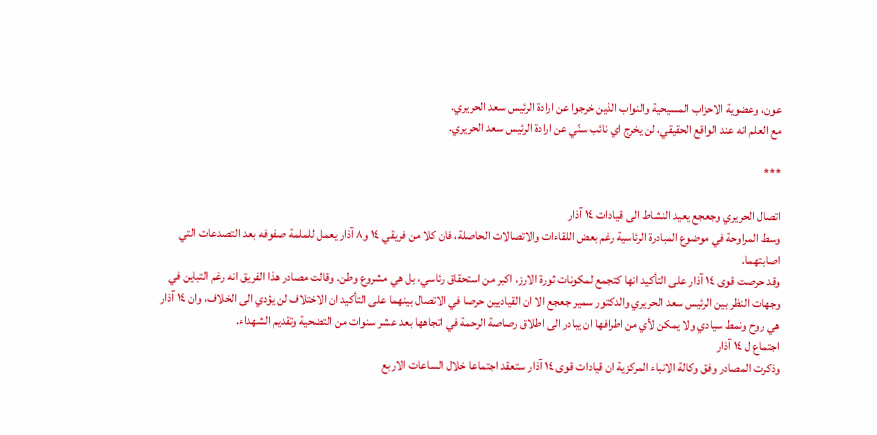عون، وعضوية الاحزاب المسيحية والنواب الذين خرجوا عن ارادة الرئيس سعد الحريري.
مع العلم انه عند الواقع الحقيقي، لن يخرج اي نائب سنّي عن ارادة الرئيس سعد الحريري.

***

اتصال الحريري وجعجع يعيد النشاط الى قيادات ١٤ آذار
وسط المراوحة في موضوع المبادرة الرئاسية رغم بعض اللقاءات والاتصالات الحاصلة، فان كلا من فريقي ١٤ و٨ آذار يعمل للملمة صفوفه بعد التصدعات التي اصابتهما.
وقد حرصت قوى ١٤ آذار على التأكيد انها كتجمع لمكونات ثورة الارز، اكبر من استحقاق رئاسي، بل هي مشروع وطن. وقالت مصادر هذا الفريق انه رغم التباين في وجهات النظر بين الرئيس سعد الحريري والدكتور سمير جعجع الا ان القياديين حرصا في الاتصال بينهما على التأكيد ان الاختلاف لن يؤدي الى الخلاف، وان ١٤ آذار هي روح ونمط سيادي ولا يمكن لأي من اطرافها ان يبادر الى اطلاق رصاصة الرحمة في اتجاهها بعد عشر سنوات من التضحية وتقديم الشهداء.
اجتماع ل ١٤ آذار
وذكرت المصادر وفق وكالة الانباء المركزية ان قيادات قوى ١٤ آذار ستعقد اجتماعا خلال الساعات الاربع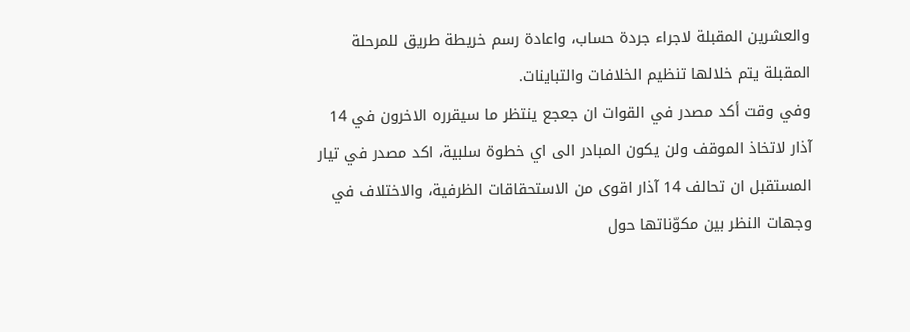والعشرين المقبلة لاجراء جردة حساب، واعادة رسم خريطة طريق للمرحلة المقبلة يتم خلالها تنظيم الخلافات والتباينات.
وفي وقت أكد مصدر في القوات ان جعجع ينتظر ما سيقرره الاخرون في 14 آذار لاتخاذ الموقف ولن يكون المبادر الى اي خطوة سلبية، اكد مصدر في تيار المستقبل ان تحالف 14 آذار اقوى من الاستحقاقات الظرفية، والاختلاف في وجهات النظر بين مكوّناتها حول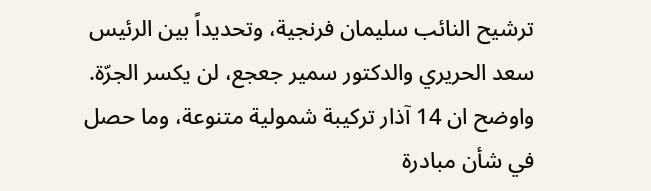ترشيح النائب سليمان فرنجية، وتحديداً بين الرئيس سعد الحريري والدكتور سمير جعجع، لن يكسر الجرّة. واوضح ان 14 آذار تركيبة شمولية متنوعة، وما حصل في شأن مبادرة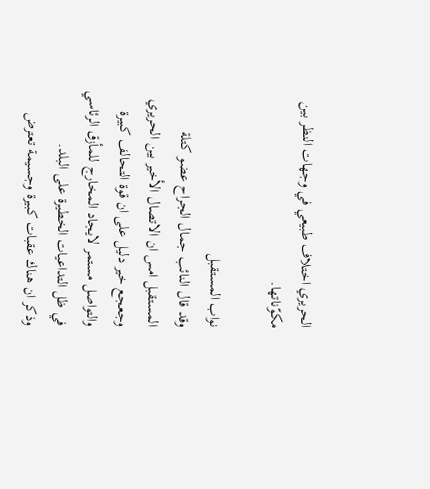الحريري اختلاف طبيعي في وجهات النظر بين مكوّناتها.

نواب المستقبل
وقد قال النائب جمال الجراح عضو كتلة المستقبل امس ان الاتصال الأخير بين الحريري وجعجع خير دليل على ان قوة التحالف كبيرة والتواصل مستمر لايجاد المخارج للمأزق الرئاسي في ظل التداعيات الخطيرة على البلد.
وذكر ان هناك عقبات كبيرة وجسيمة تعترض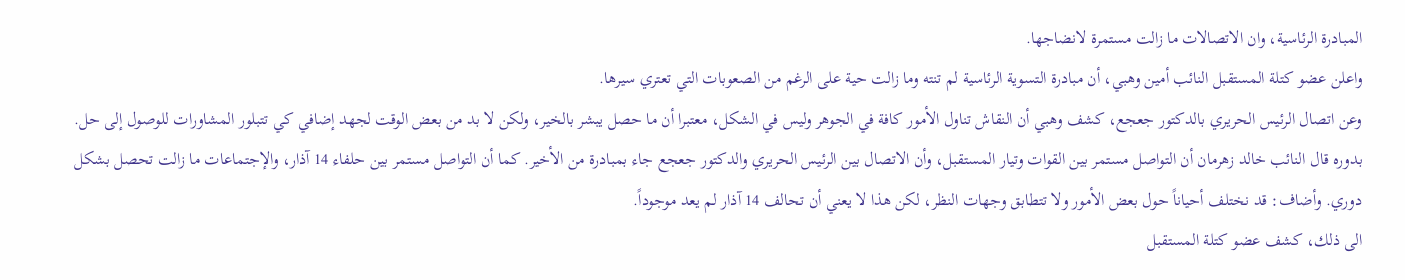المبادرة الرئاسية، وان الاتصالات ما زالت مستمرة لانضاجها.
واعلن عضو كتلة المستقبل النائب أمين وهبي، أن مبادرة التسوية الرئاسية لم تنته وما زالت حية على الرغم من الصعوبات التي تعتري سيرها.
وعن اتصال الرئيس الحريري بالدكتور جعجع، كشف وهبي أن النقاش تناول الأمور كافة في الجوهر وليس في الشكل، معتبرا أن ما حصل يبشر بالخير، ولكن لا بد من بعض الوقت لجهد إضافي كي تتبلور المشاورات للوصول إلى حل.
بدوره قال النائب خالد زهرمان أن التواصل مستمر بين القوات وتيار المستقبل، وأن الاتصال بين الرئيس الحريري والدكتور جعجع جاء بمبادرة من الأخير. كما أن التواصل مستمر بين حلفاء 14 آذار، والإجتماعات ما زالت تحصل بشكل دوري. وأضاف: قد نختلف أحياناً حول بعض الأمور ولا تتطابق وجهات النظر، لكن هذا لا يعني أن تحالف 14 آذار لم يعد موجوداً.
الى ذلك، كشف عضو كتلة المستقبل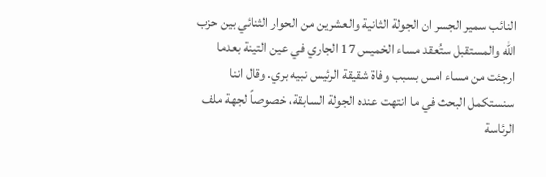النائب سمير الجسر ان الجولة الثانية والعشرين من الحوار الثنائي بين حزب الله والمستقبل ستُعقد مساء الخميس 17 الجاري في عين التينة بعدما ارجئت من مساء امس بسبب وفاة شقيقة الرئيس نبيه بري. وقال اننا سنستكمل البحث في ما انتهت عنده الجولة السابقة، خصوصاً لجهة ملف الرئاسة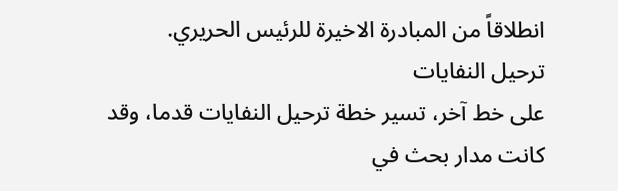انطلاقاً من المبادرة الاخيرة للرئيس الحريري.
ترحيل النفايات
على خط آخر، تسير خطة ترحيل النفايات قدما، وقد كانت مدار بحث في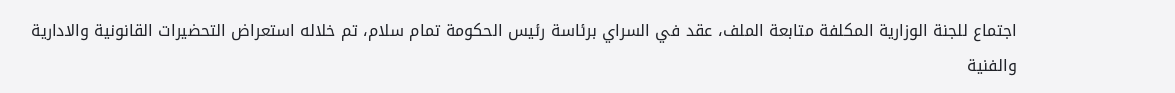اجتماع للجنة الوزارية المكلفة متابعة الملف، عقد في السراي برئاسة رئيس الحكومة تمام سلام، تم خلاله استعراض التحضيرات القانونية والادارية والفنية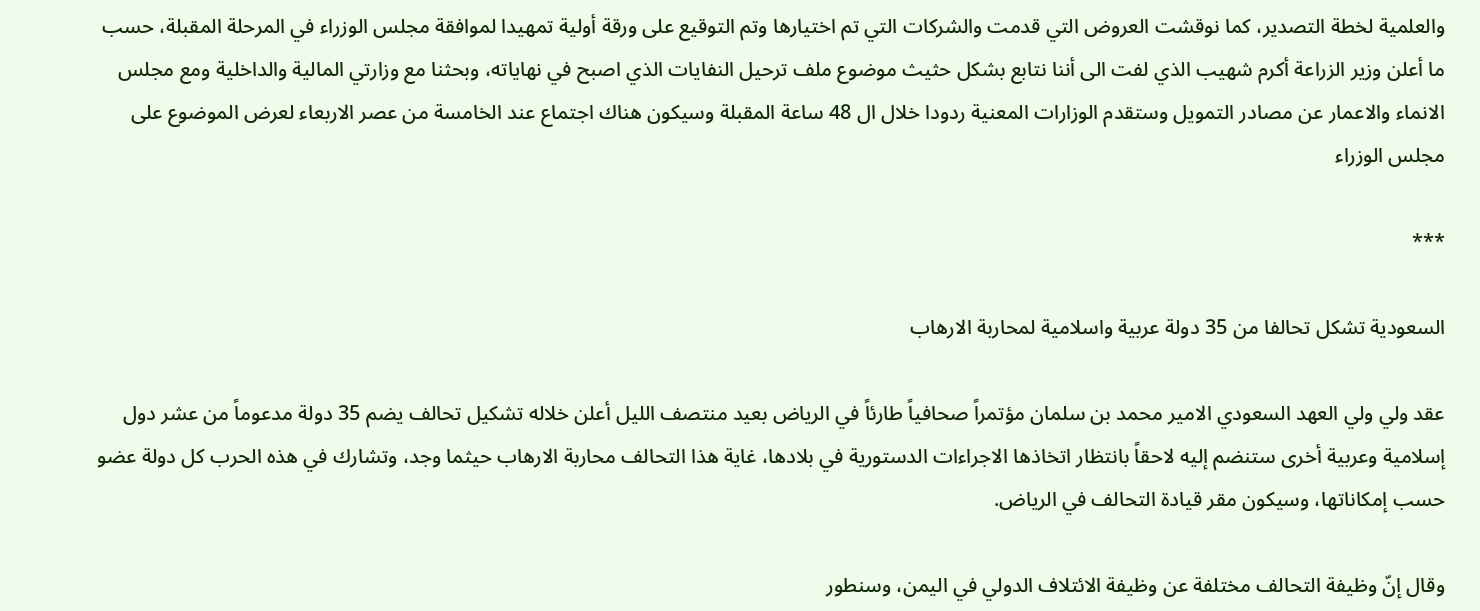والعلمية لخطة التصدير، كما نوقشت العروض التي قدمت والشركات التي تم اختيارها وتم التوقيع على ورقة أولية تمهيدا لموافقة مجلس الوزراء في المرحلة المقبلة، حسب ما أعلن وزير الزراعة أكرم شهيب الذي لفت الى أننا نتابع بشكل حثيث موضوع ملف ترحيل النفايات الذي اصبح في نهاياته، وبحثنا مع وزارتي المالية والداخلية ومع مجلس الانماء والاعمار عن مصادر التمويل وستقدم الوزارات المعنية ردودا خلال ال 48 ساعة المقبلة وسيكون هناك اجتماع عند الخامسة من عصر الاربعاء لعرض الموضوع على مجلس الوزراء

***

السعودية تشكل تحالفا من 35 دولة عربية واسلامية لمحاربة الارهاب

عقد ولي ولي العهد السعودي الامير محمد بن سلمان مؤتمراً صحافياً طارئاً في الرياض بعيد منتصف الليل أعلن خلاله تشكيل تحالف يضم 35 دولة مدعوماً من عشر دول إسلامية وعربية أخرى ستنضم إليه لاحقاً بانتظار اتخاذها الاجراءات الدستورية في بلادها، غاية هذا التحالف محاربة الارهاب حيثما وجد، وتشارك في هذه الحرب كل دولة عضو حسب إمكاناتها، وسيكون مقر قيادة التحالف في الرياض.

وقال إنّ وظيفة التحالف مختلفة عن وظيفة الائتلاف الدولي في اليمن، وسنطور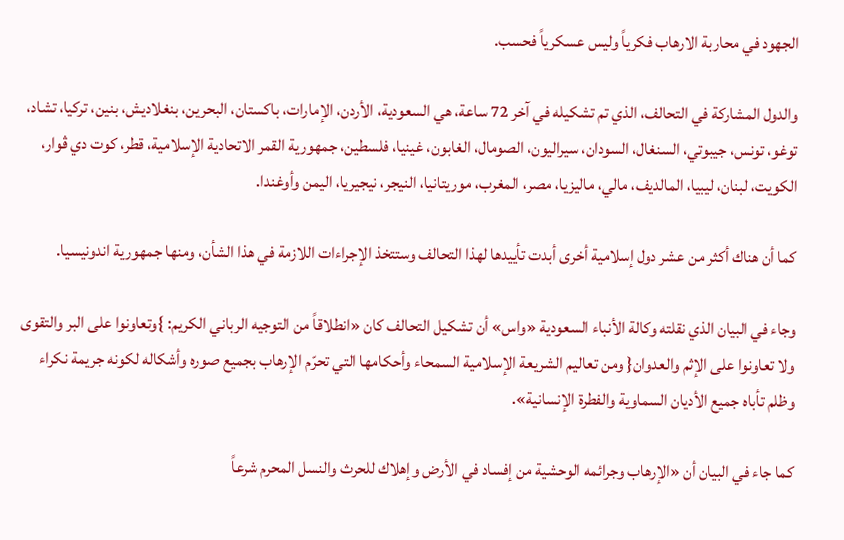الجهود في محاربة الارهاب فكرياً وليس عسكرياً فحسب.

والدول المشاركة في التحالف، الذي تم تشكيله في آخر 72 ساعة، هي السعودية، الأردن، الإمارات، باكستان، البحرين، بنغلاديش، بنين، تركيا، تشاد، توغو، تونس، جيبوتي، السنغال، السودان، سيراليون، الصومال، الغابون، غينيا، فلسطين، جمهورية القمر الاتحادية الإسلامية، قطر، كوت دي ڤوار، الكويت، لبنان، ليبيا، المالديف، مالي، ماليزيا، مصر، المغرب، موريتانيا، النيجر، نيجيريا، اليمن وأوغندا.

كما أن هناك أكثر من عشر دول إسلامية أخرى أبدت تأييدها لهذا التحالف وستتخذ الإجراءات اللازمة في هذا الشأن، ومنها جمهورية اندونيسيا.

وجاء في البيان الذي نقلته وكالة الأنباء السعودية «واس» أن تشكيل التحالف كان «انطلاقاً من التوجيه الرباني الكريم: }وتعاونوا على البر والتقوى ولا تعاونوا على الإثم والعدوان{ ومن تعاليم الشريعة الإسلامية السمحاء وأحكامها التي تحرّم الإرهاب بجميع صوره وأشكاله لكونه جريمة نكراء وظلم تأباه جميع الأديان السماوية والفطرة الإنسانية».

كما جاء في البيان أن «الإرهاب وجرائمه الوحشية من إفساد في الأرض وإهلاك للحرث والنسل المحرم شرعاً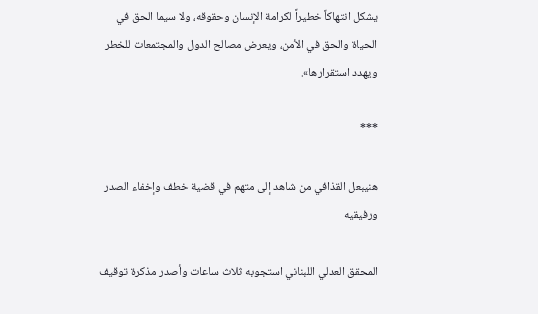يشكل انتهاكاً خطيراً لكرامة الإنسان وحقوقه، ولا سيما الحق في الحياة والحق في الأمن، ويعرض مصالح الدول والمجتمعات للخطر ويهدد استقرارها».

***

هنيبعل القذافي من شاهد إلى متهم في قضية خطف وإخفاء الصدر ورفيقيه

المحقق العدلي اللبناني استجوبه ثلاث ساعات وأصدر مذكرة توقيف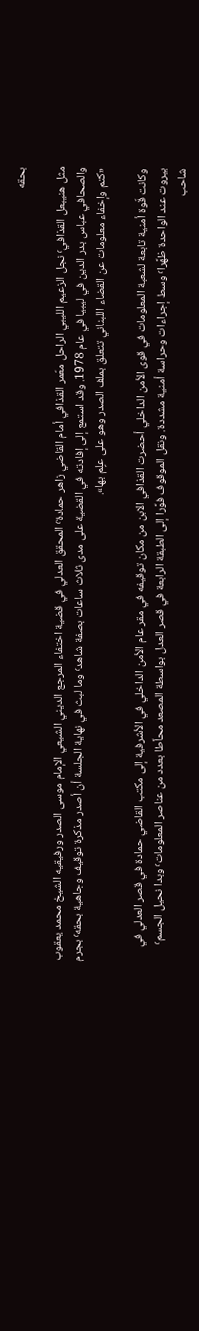بحقه

مثل هنيبعل القذافي٬ نجل الزعيم الليبي الراحل معّمر القذافي أمام القاضي زاهر حمادة٬ المحقق العدلي في قضية اختفاء المرجع الديني الشيعي الإمام موسى الصدر ورفيقيه الشيخ محمد يعقوب والصحافي عباس بدر الدين في ليبيا في عام 1978. وقد استمع إلى إفادته في القضية على مدى ثلاث ساعات بصفة شاهد٬ وما لبث في نهاية الجلسة أن أصدر مذكرة توقيف وجاهية بحقه٬ بجرم «كتم وإخفاء معلومات عن القضاء اللبناني تتعلق بملف الصدر وهو على علٍم بها».

وكانت قّوة أمنية تابعة لشعبة المعلومات في قوى الأمن الداخلي أحضرت القذافي الابن من مكان توقيفه في مقر عام الأمن الداخلي في الأشرفية إلى مكتب القاضي حمادة في قصر العدلي في بيروت عند الواحدة ظهًرا٬ وسط إجراءات وحراسة أمنية مشددة. ونقل الموقوف فوًرا إلى الطبقة الرابعة في قصر العدل بواسطة المصعد محاًطا بعدد من عناصر المعلومات٬ وبدا نحيل الجسم٬ شاحب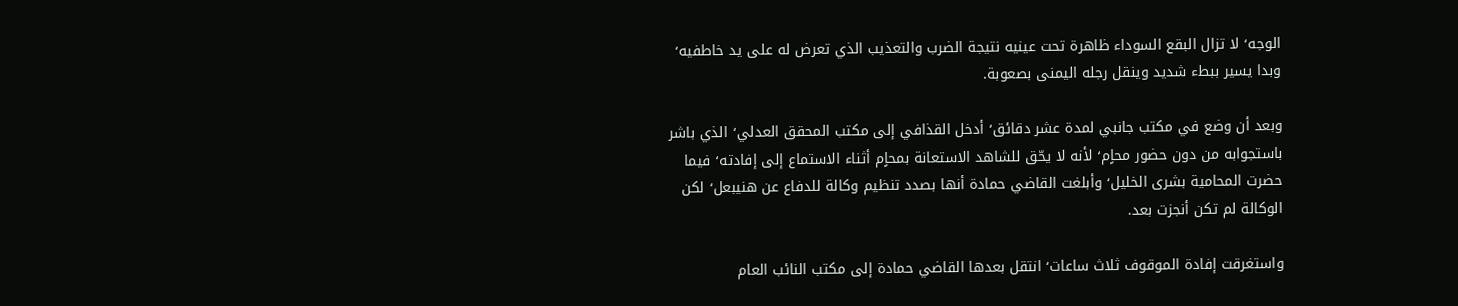الوجه٬ لا تزال البقع السوداء ظاهرة تحت عينيه نتيجة الضرب والتعذيب الذي تعرض له على يد خاطفيه٬ وبدا يسير ببطء شديد وينقل رجله اليمنى بصعوبة.

وبعد أن وضع في مكتب جانبي لمدة عشر دقائق٬ أدخل القذافي إلى مكتب المحقق العدلي٬ الذي باشر باستجوابه من دون حضور محاٍم٬ لأنه لا يحّق للشاهد الاستعانة بمحاٍم أثناء الاستماع إلى إفادته٬ فيما حضرت المحامية بشرى الخليل٬ وأبلغت القاضي حمادة أنها بصدد تنظيم وكالة للدفاع عن هنيبعل٬ لكن الوكالة لم تكن أنجزت بعد.

واستغرقت إفادة الموقوف ثلاث ساعات٬ انتقل بعدها القاضي حمادة إلى مكتب النائب العام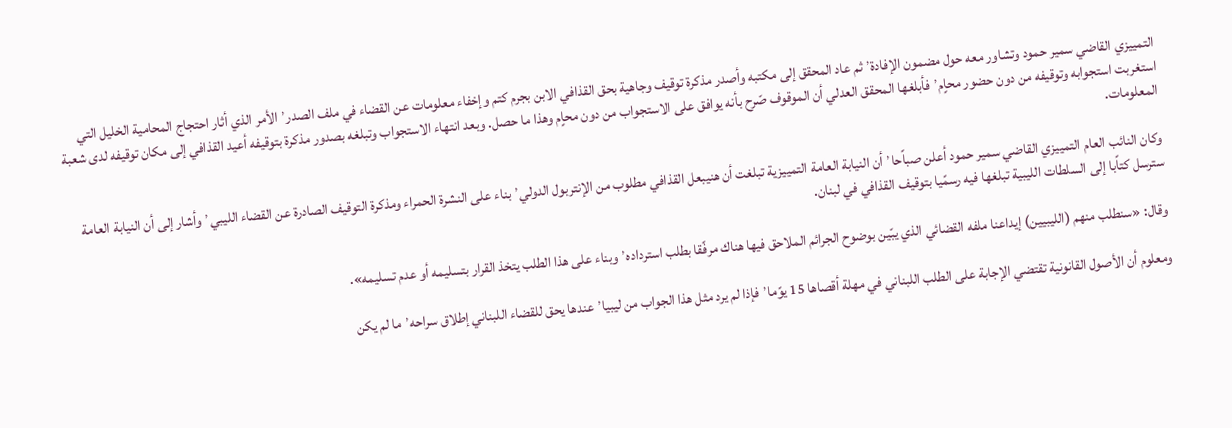التمييزي القاضي سمير حمود وتشاور معه حول مضمون الإفادة٬ ثم عاد المحقق إلى مكتبه وأصدر مذكرة توقيف وجاهية بحق القذافي الابن بجرم كتم وإخفاء معلومات عن القضاء في ملف الصدر٬ الأمر الذي أثار احتجاج المحامية الخليل التي استغربت استجوابه وتوقيفه من دون حضور محاٍم٬ فأبلغها المحقق العدلي أن الموقوف صّرح بأنه يوافق على الاستجواب من دون محاٍم وهذا ما حصل. وبعد انتهاء الاستجواب وتبلغه بصدور مذكرة بتوقيفه أعيد القذافي إلى مكان توقيفه لدى شعبة المعلومات.

وكان النائب العام التمييزي القاضي سمير حمود أعلن صباًحا٬ أن النيابة العامة التمييزية تبلغت أن هنيبعل القذافي مطلوب من الإنتربول الدولي٬ بناء على النشرة الحمراء ومذكرة التوقيف الصادرة عن القضاء الليبي٬ وأشار إلى أن النيابة العامة سترسل كتاًبا إلى السلطات الليبية تبلغها فيه رسمًيا بتوقيف القذافي في لبنان.

وقال: «سنطلب منهم (الليبيين) إيداعنا ملفه القضائي الذي يبّين بوضوح الجرائم الملاحق فيها هناك مرفًقا بطلب استرداده٬ وبناء على هذا الطلب يتخذ القرار بتسليمه أو عدم تسليمه».

ومعلوم أن الأصول القانونية تقتضي الإجابة على الطلب اللبناني في مهلة أقصاها 15 يوًما٬ فإذا لم يرد مثل هذا الجواب من ليبيا٬ عندها يحق للقضاء اللبناني إطلاق سراحه٬ ما لم يكن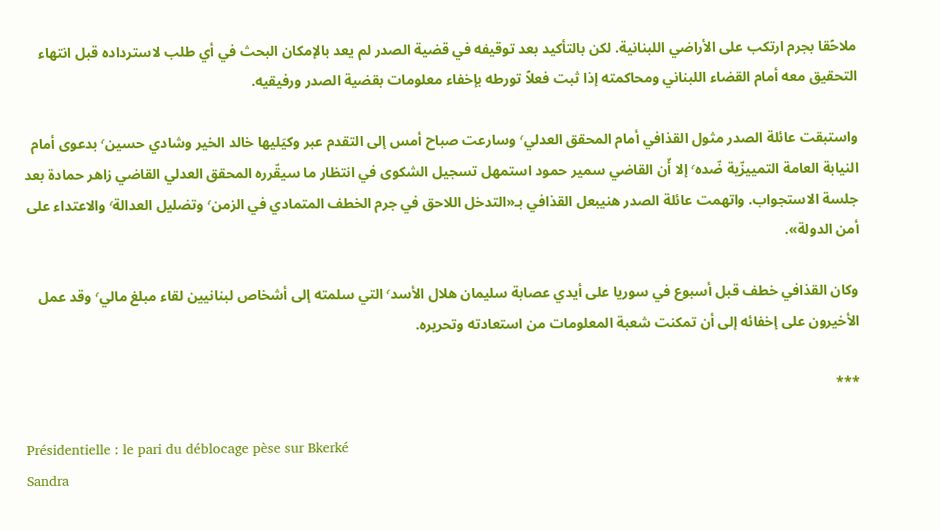ملاحًقا بجرم ارتكب على الأراضي اللبنانية. لكن بالتأكيد بعد توقيفه في قضية الصدر لم يعد بالإمكان البحث في أي طلب لاسترداده قبل انتهاء التحقيق معه أمام القضاء اللبناني ومحاكمته إذا ثبت فعلاً تورطه بإخفاء معلومات بقضية الصدر ورفيقيه.

واستبقت عائلة الصدر مثول القذافي أمام المحقق العدلي٬ وسارعت صباح أمس إلى التقدم عبر وكيَليها خالد الخير وشادي حسين٬ بدعوى أمام النيابة العامة التمييزّية ضّده٬ إلا أّن القاضي سمير حمود استمهل تسجيل الشكوى في انتظار ما سيقّرره المحقق العدلي القاضي زاهر حمادة بعد جلسة الاستجواب. واتهمت عائلة الصدر هنيبعل القذافي بـ«التدخل اللاحق في جرم الخطف المتمادي في الزمن٬ وتضليل العدالة٬ والاعتداء على أمن الدولة».

وكان القذافي خطف قبل أسبوع في سوريا على أيدي عصابة سليمان هلال الأسد٬ التي سلمته إلى أشخاص لبنانيين لقاء مبلغ مالي٬ وقد عمل الأخيرون على إخفائه إلى أن تمكنت شعبة المعلومات من استعادته وتحريره.

***

Présidentielle : le pari du déblocage pèse sur Bkerké
Sandra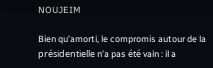NOUJEIM

Bien qu’amorti, le compromis autour de la présidentielle n’a pas été vain : il a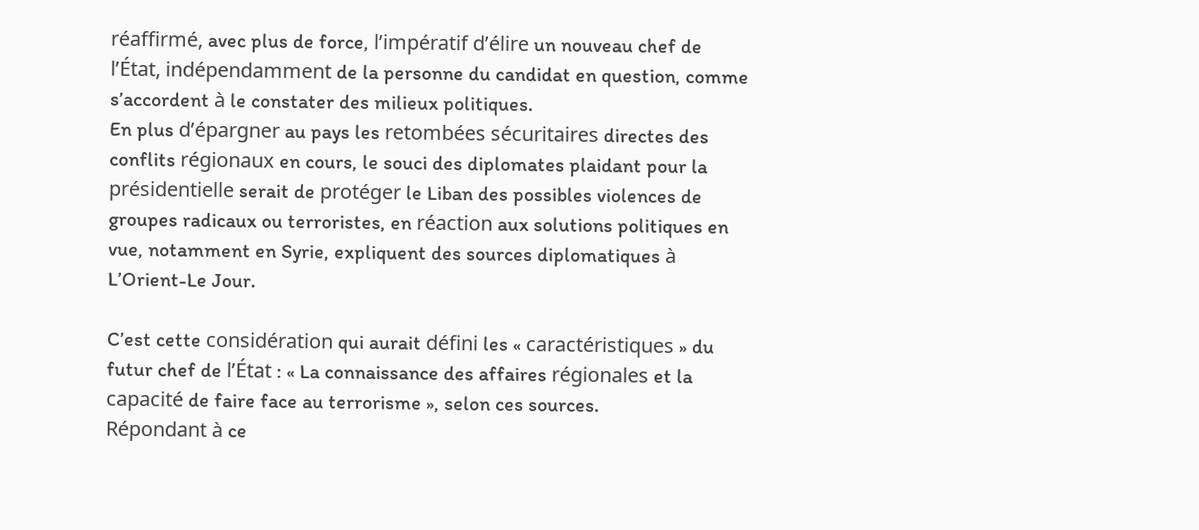réaffirmé, avec plus de force, l’impératif d’élire un nouveau chef de l’État, indépendamment de la personne du candidat en question, comme s’accordent à le constater des milieux politiques.
En plus d’épargner au pays les retombées sécuritaires directes des conflits régionaux en cours, le souci des diplomates plaidant pour la présidentielle serait de protéger le Liban des possibles violences de groupes radicaux ou terroristes, en réaction aux solutions politiques en vue, notamment en Syrie, expliquent des sources diplomatiques à L’Orient-Le Jour.

C’est cette considération qui aurait défini les « caractéristiques » du futur chef de l’État : « La connaissance des affaires régionales et la capacité de faire face au terrorisme », selon ces sources.
Répondant à ce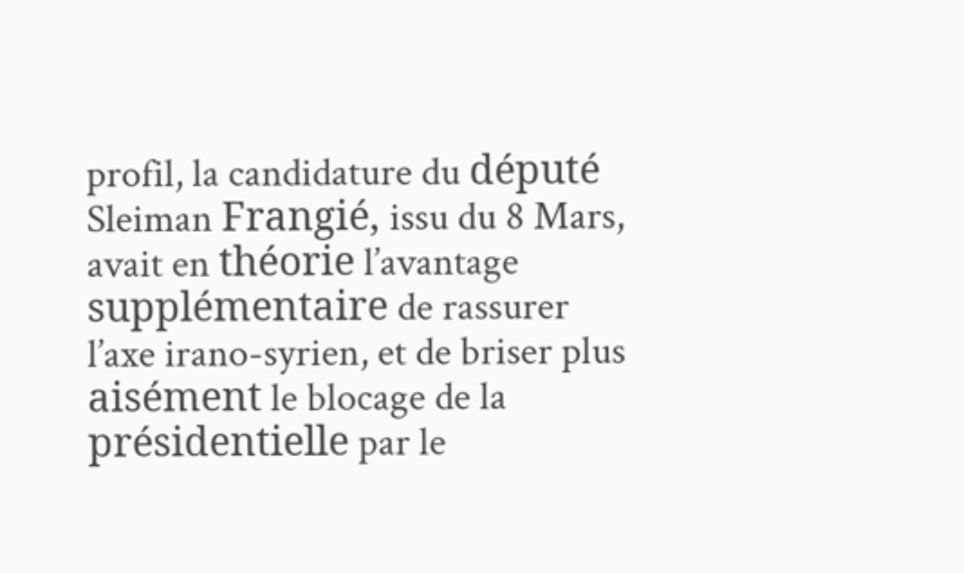profil, la candidature du député Sleiman Frangié, issu du 8 Mars, avait en théorie l’avantage supplémentaire de rassurer l’axe irano-syrien, et de briser plus aisément le blocage de la présidentielle par le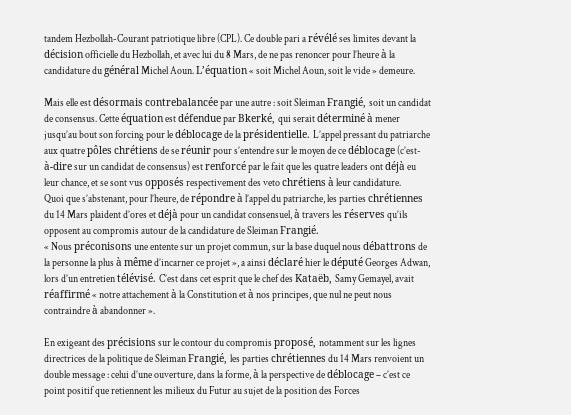tandem Hezbollah-Courant patriotique libre (CPL). Ce double pari a révélé ses limites devant la décision officielle du Hezbollah, et avec lui du 8 Mars, de ne pas renoncer pour l’heure à la candidature du général Michel Aoun. L’équation « soit Michel Aoun, soit le vide » demeure.

Mais elle est désormais contrebalancée par une autre : soit Sleiman Frangié, soit un candidat de consensus. Cette équation est défendue par Bkerké, qui serait déterminé à mener jusqu’au bout son forcing pour le déblocage de la présidentielle. L’appel pressant du patriarche aux quatre pôles chrétiens de se réunir pour s’entendre sur le moyen de ce déblocage (c’est-à-dire sur un candidat de consensus) est renforcé par le fait que les quatre leaders ont déjà eu leur chance, et se sont vus opposés respectivement des veto chrétiens à leur candidature.
Quoi que s’abstenant, pour l’heure, de répondre à l’appel du patriarche, les parties chrétiennes du 14 Mars plaident d’ores et déjà pour un candidat consensuel, à travers les réserves qu’ils opposent au compromis autour de la candidature de Sleiman Frangié.
« Nous préconisons une entente sur un projet commun, sur la base duquel nous débattrons de la personne la plus à même d’incarner ce projet », a ainsi déclaré hier le député Georges Adwan, lors d’un entretien télévisé. C’est dans cet esprit que le chef des Kataëb, Samy Gemayel, avait réaffirmé « notre attachement à la Constitution et à nos principes, que nul ne peut nous contraindre à abandonner ».

En exigeant des précisions sur le contour du compromis proposé, notamment sur les lignes directrices de la politique de Sleiman Frangié, les parties chrétiennes du 14 Mars renvoient un double message : celui d’une ouverture, dans la forme, à la perspective de déblocage – c’est ce point positif que retiennent les milieux du Futur au sujet de la position des Forces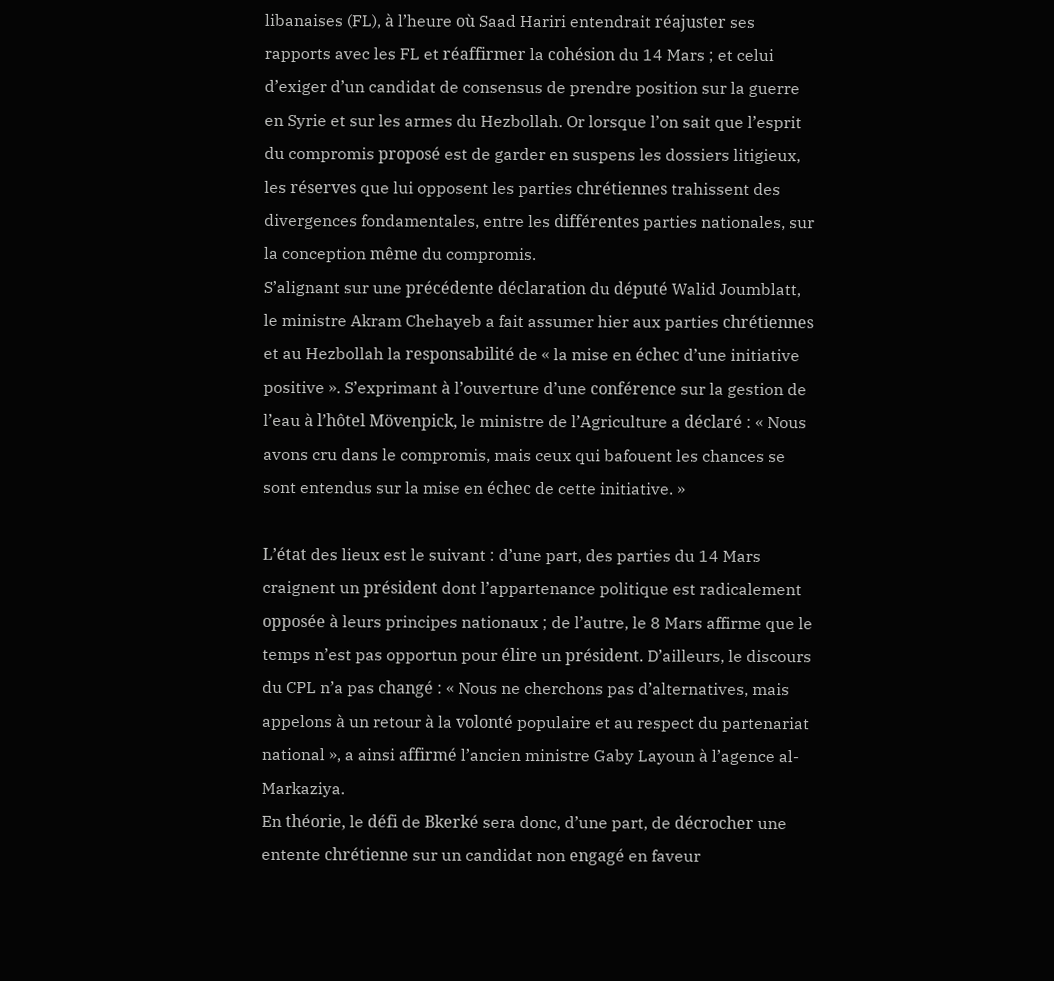libanaises (FL), à l’heure où Saad Hariri entendrait réajuster ses rapports avec les FL et réaffirmer la cohésion du 14 Mars ; et celui d’exiger d’un candidat de consensus de prendre position sur la guerre en Syrie et sur les armes du Hezbollah. Or lorsque l’on sait que l’esprit du compromis proposé est de garder en suspens les dossiers litigieux, les réserves que lui opposent les parties chrétiennes trahissent des divergences fondamentales, entre les différentes parties nationales, sur la conception même du compromis.
S’alignant sur une précédente déclaration du député Walid Joumblatt, le ministre Akram Chehayeb a fait assumer hier aux parties chrétiennes et au Hezbollah la responsabilité de « la mise en échec d’une initiative positive ». S’exprimant à l’ouverture d’une conférence sur la gestion de l’eau à l’hôtel Mövenpick, le ministre de l’Agriculture a déclaré : « Nous avons cru dans le compromis, mais ceux qui bafouent les chances se sont entendus sur la mise en échec de cette initiative. »

L’état des lieux est le suivant : d’une part, des parties du 14 Mars craignent un président dont l’appartenance politique est radicalement opposée à leurs principes nationaux ; de l’autre, le 8 Mars affirme que le temps n’est pas opportun pour élire un président. D’ailleurs, le discours du CPL n’a pas changé : « Nous ne cherchons pas d’alternatives, mais appelons à un retour à la volonté populaire et au respect du partenariat national », a ainsi affirmé l’ancien ministre Gaby Layoun à l’agence al-Markaziya.
En théorie, le défi de Bkerké sera donc, d’une part, de décrocher une entente chrétienne sur un candidat non engagé en faveur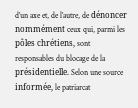d’un axe et, de l’autre, de dénoncer nommément ceux qui, parmi les pôles chrétiens, sont responsables du blocage de la présidentielle. Selon une source informée, le patriarcat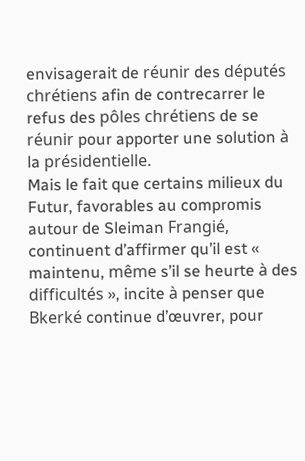envisagerait de réunir des députés chrétiens afin de contrecarrer le refus des pôles chrétiens de se réunir pour apporter une solution à la présidentielle.
Mais le fait que certains milieux du Futur, favorables au compromis autour de Sleiman Frangié, continuent d’affirmer qu’il est « maintenu, même s’il se heurte à des difficultés », incite à penser que Bkerké continue d’œuvrer, pour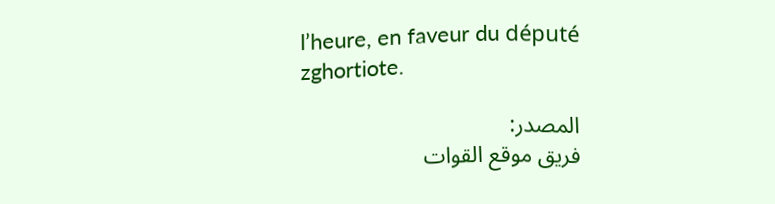l’heure, en faveur du député zghortiote.

المصدر:
فريق موقع القوات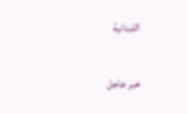اللبنانية

خبر عاجل